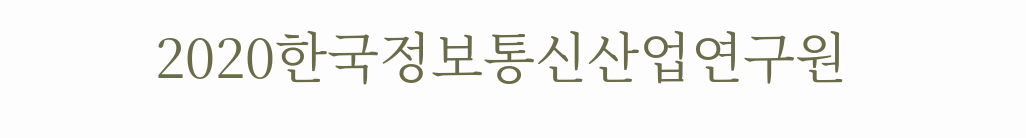2020한국정보통신산업연구원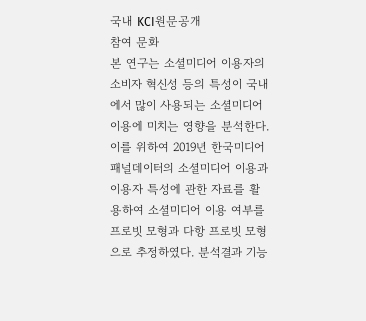국내 KCI원문공개
참여 문화
본 연구는 소셜미디어 이용자의 소비자 혁신성 등의 특성이 국내에서 많이 사용되는 소셜미디어 이용에 미치는 영향을 분석한다. 이를 위하여 2019년 한국미디어패널데이터의 소셜미디어 이용과 이용자 특성에 관한 자료를 활용하여 소셜미디어 이용 여부를 프로빗 모형과 다항 프로빗 모형으로 추정하였다. 분석결과 기능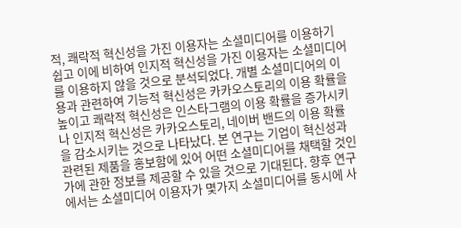적, 쾌락적 혁신성을 가진 이용자는 소셜미디어를 이용하기 쉽고 이에 비하여 인지적 혁신성을 가진 이용자는 소셜미디어를 이용하지 않을 것으로 분석되었다. 개별 소셜미디어의 이용과 관련하여 기능적 혁신성은 카카오스토리의 이용 확률을 높이고 쾌락적 혁신성은 인스타그램의 이용 확률을 증가시키나 인지적 혁신성은 카카오스토리, 네이버 밴드의 이용 확률을 감소시키는 것으로 나타났다. 본 연구는 기업이 혁신성과 관련된 제품을 홍보함에 있어 어떤 소셜미디어를 채택할 것인가에 관한 정보를 제공할 수 있을 것으로 기대된다. 향후 연구에서는 소셜미디어 이용자가 몇가지 소셜미디어를 동시에 사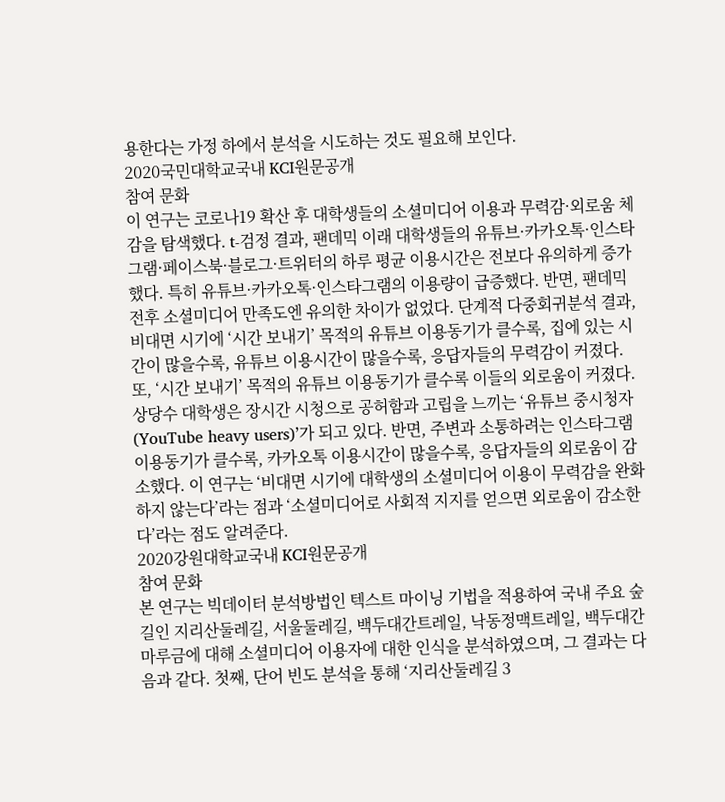용한다는 가정 하에서 분석을 시도하는 것도 필요해 보인다.
2020국민대학교국내 KCI원문공개
참여 문화
이 연구는 코로나19 확산 후 대학생들의 소셜미디어 이용과 무력감·외로움 체감을 탐색했다. t-검정 결과, 팬데믹 이래 대학생들의 유튜브·카카오톡·인스타그램·페이스북·블로그·트위터의 하루 평균 이용시간은 전보다 유의하게 증가했다. 특히 유튜브·카카오톡·인스타그램의 이용량이 급증했다. 반면, 팬데믹 전후 소셜미디어 만족도엔 유의한 차이가 없었다. 단계적 다중회귀분석 결과, 비대면 시기에 ‘시간 보내기’ 목적의 유튜브 이용동기가 클수록, 집에 있는 시간이 많을수록, 유튜브 이용시간이 많을수록, 응답자들의 무력감이 커졌다. 또, ‘시간 보내기’ 목적의 유튜브 이용동기가 클수록 이들의 외로움이 커졌다. 상당수 대학생은 장시간 시청으로 공허함과 고립을 느끼는 ‘유튜브 중시청자(YouTube heavy users)’가 되고 있다. 반면, 주변과 소통하려는 인스타그램 이용동기가 클수록, 카카오톡 이용시간이 많을수록, 응답자들의 외로움이 감소했다. 이 연구는 ‘비대면 시기에 대학생의 소셜미디어 이용이 무력감을 완화하지 않는다’라는 점과 ‘소셜미디어로 사회적 지지를 얻으면 외로움이 감소한다’라는 점도 알려준다.
2020강원대학교국내 KCI원문공개
참여 문화
본 연구는 빅데이터 분석방법인 텍스트 마이닝 기법을 적용하여 국내 주요 숲길인 지리산둘레길, 서울둘레길, 백두대간트레일, 낙동정맥트레일, 백두대간마루금에 대해 소셜미디어 이용자에 대한 인식을 분석하였으며, 그 결과는 다음과 같다. 첫째, 단어 빈도 분석을 통해 ‘지리산둘레길 3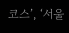코스’, ‘서울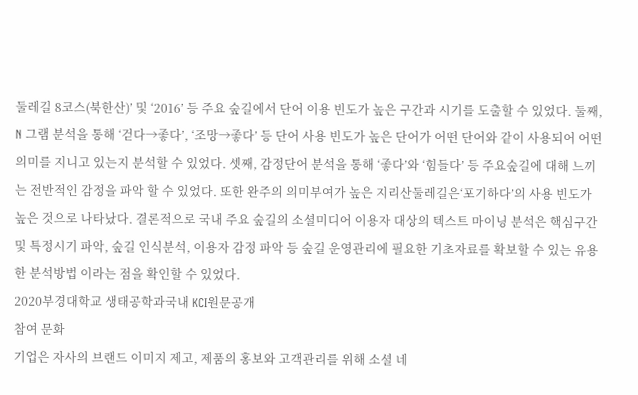둘레길 8코스(북한산)’ 및 ‘2016’ 등 주요 숲길에서 단어 이용 빈도가 높은 구간과 시기를 도출할 수 있었다. 둘째, N 그램 분석을 통해 ‘걷다→좋다’, ‘조망→좋다’ 등 단어 사용 빈도가 높은 단어가 어떤 단어와 같이 사용되어 어떤 의미를 지니고 있는지 분석할 수 있었다. 셋째, 감정단어 분석을 통해 ‘좋다’와 ‘힘들다’ 등 주요숲길에 대해 느끼는 전반적인 감정을 파악 할 수 있었다. 또한 완주의 의미부여가 높은 지리산둘레길은‘포기하다’의 사용 빈도가 높은 것으로 나타났다. 결론적으로 국내 주요 숲길의 소셜미디어 이용자 대상의 텍스트 마이닝 분석은 핵심구간 및 특정시기 파악, 숲길 인식분석, 이용자 감정 파악 등 숲길 운영관리에 필요한 기초자료를 확보할 수 있는 유용한 분석방법 이라는 점을 확인할 수 있었다.
2020부경대학교 생태공학과국내 KCI원문공개
참여 문화
기업은 자사의 브랜드 이미지 제고, 제품의 홍보와 고객관리를 위해 소셜 네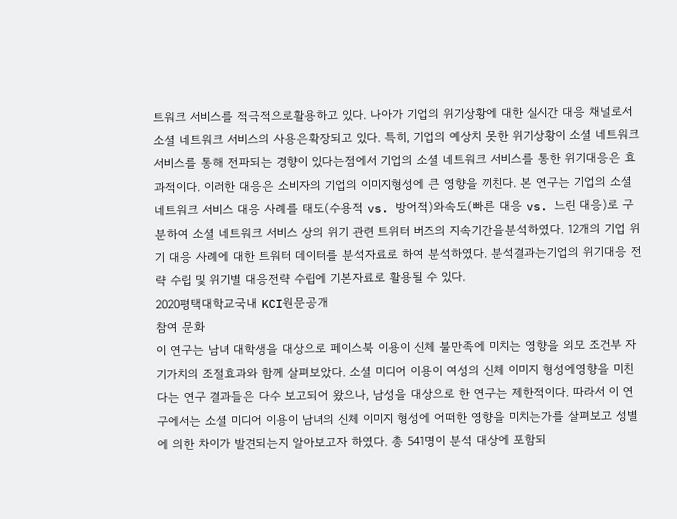트워크 서비스를 적극적으로활용하고 있다. 나아가 기업의 위기상황에 대한 실시간 대응 채널로서 소셜 네트워크 서비스의 사용은확장되고 있다. 특히, 기업의 예상치 못한 위기상황이 소셜 네트워크 서비스를 통해 전파되는 경향이 있다는점에서 기업의 소셜 네트워크 서비스를 통한 위기대응은 효과적이다. 이러한 대응은 소비자의 기업의 이미지형성에 큰 영향을 끼친다. 본 연구는 기업의 소셜 네트워크 서비스 대응 사례를 태도(수용적 vs. 방어적)와속도(빠른 대응 vs. 느린 대응)로 구분하여 소셜 네트워크 서비스 상의 위기 관련 트위터 버즈의 지속기간을분석하였다. 12개의 기업 위기 대응 사례에 대한 트워터 데이터를 분석자료로 하여 분석하였다. 분석결과는기업의 위기대응 전략 수립 및 위기별 대응전략 수립에 기본자료로 활용될 수 있다.
2020평택대학교국내 KCI원문공개
참여 문화
이 연구는 남녀 대학생을 대상으로 페이스북 이용이 신체 불만족에 미치는 영향을 외모 조건부 자기가치의 조절효과와 함께 살펴보았다. 소셜 미디어 이용이 여성의 신체 이미지 형성에영향을 미친다는 연구 결과들은 다수 보고되어 왔으나, 남성을 대상으로 한 연구는 제한적이다. 따라서 이 연구에서는 소셜 미디어 이용이 남녀의 신체 이미지 형성에 어떠한 영향을 미치는가를 살펴보고 성별에 의한 차이가 발견되는지 알아보고자 하였다. 총 541명이 분석 대상에 포함되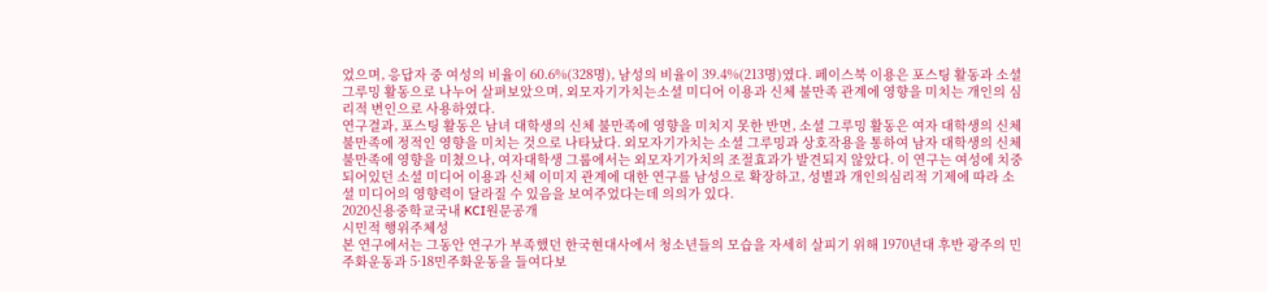었으며, 응답자 중 여성의 비율이 60.6%(328명), 남성의 비율이 39.4%(213명)였다. 페이스북 이용은 포스팅 활동과 소셜 그루밍 활동으로 나누어 살펴보았으며, 외모자기가치는소셜 미디어 이용과 신체 불만족 관계에 영향을 미치는 개인의 심리적 변인으로 사용하였다.
연구결과, 포스팅 활동은 남녀 대학생의 신체 불만족에 영향을 미치지 못한 반면, 소셜 그루밍 활동은 여자 대학생의 신체 불만족에 정적인 영향을 미치는 것으로 나타났다. 외모자기가치는 소셜 그루밍과 상호작용을 통하여 남자 대학생의 신체 불만족에 영향을 미쳤으나, 여자대학생 그룹에서는 외모자기가치의 조절효과가 발견되지 않았다. 이 연구는 여성에 치중되어있던 소셜 미디어 이용과 신체 이미지 관계에 대한 연구를 남성으로 확장하고, 성별과 개인의심리적 기제에 따라 소셜 미디어의 영향력이 달라질 수 있음을 보여주었다는데 의의가 있다.
2020신용중학교국내 KCI원문공개
시민적 행위주체성
본 연구에서는 그동안 연구가 부족했던 한국현대사에서 청소년들의 모습을 자세히 살피기 위해 1970년대 후반 광주의 민주화운동과 5·18민주화운동을 들여다보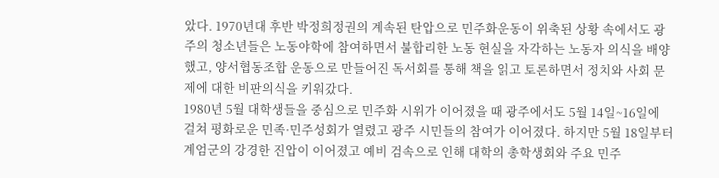았다. 1970년대 후반 박정희정권의 계속된 탄압으로 민주화운동이 위축된 상황 속에서도 광주의 청소년들은 노동야학에 참여하면서 불합리한 노동 현실을 자각하는 노동자 의식을 배양했고, 양서협동조합 운동으로 만들어진 독서회를 통해 책을 읽고 토론하면서 정치와 사회 문제에 대한 비판의식을 키워갔다.
1980년 5월 대학생들을 중심으로 민주화 시위가 이어졌을 때 광주에서도 5월 14일~16일에 걸쳐 평화로운 민족·민주성회가 열렸고 광주 시민들의 참여가 이어졌다. 하지만 5월 18일부터 계엄군의 강경한 진압이 이어졌고 예비 검속으로 인해 대학의 총학생회와 주요 민주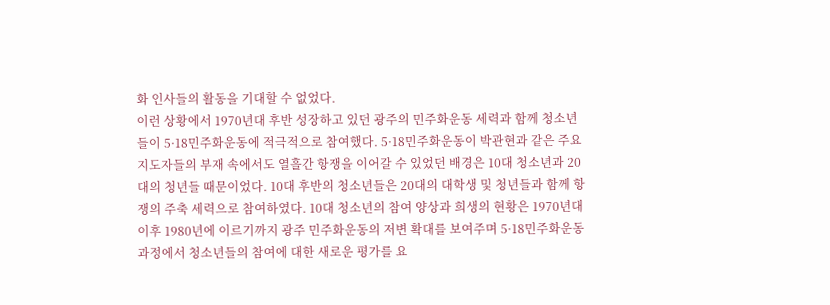화 인사들의 활동을 기대할 수 없었다.
이런 상황에서 1970년대 후반 성장하고 있던 광주의 민주화운동 세력과 함께 청소년들이 5·18민주화운동에 적극적으로 참여했다. 5·18민주화운동이 박관현과 같은 주요 지도자들의 부재 속에서도 열흘간 항쟁을 이어갈 수 있었던 배경은 10대 청소년과 20대의 청년들 때문이었다. 10대 후반의 청소년들은 20대의 대학생 및 청년들과 함께 항쟁의 주축 세력으로 참여하였다. 10대 청소년의 참여 양상과 희생의 현황은 1970년대 이후 1980년에 이르기까지 광주 민주화운동의 저변 확대를 보여주며 5·18민주화운동 과정에서 청소년들의 참여에 대한 새로운 평가를 요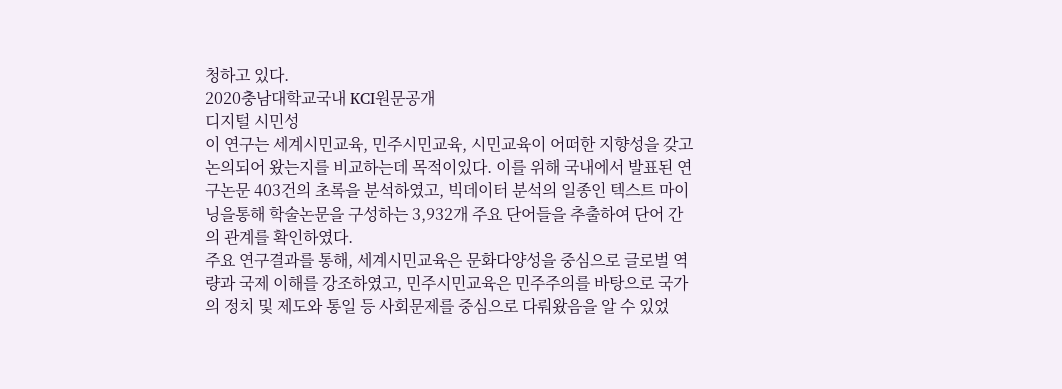청하고 있다.
2020충남대학교국내 KCI원문공개
디지털 시민성
이 연구는 세계시민교육, 민주시민교육, 시민교육이 어떠한 지향성을 갖고 논의되어 왔는지를 비교하는데 목적이있다. 이를 위해 국내에서 발표된 연구논문 403건의 초록을 분석하였고, 빅데이터 분석의 일종인 텍스트 마이닝을통해 학술논문을 구성하는 3,932개 주요 단어들을 추출하여 단어 간의 관계를 확인하였다.
주요 연구결과를 통해, 세계시민교육은 문화다양성을 중심으로 글로벌 역량과 국제 이해를 강조하였고, 민주시민교육은 민주주의를 바탕으로 국가의 정치 및 제도와 통일 등 사회문제를 중심으로 다뤄왔음을 알 수 있었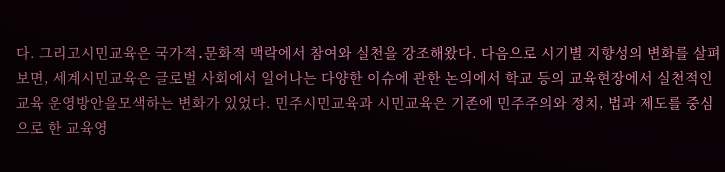다. 그리고시민교육은 국가적․문화적 맥락에서 참여와 실천을 강조해왔다. 다음으로 시기별 지향성의 변화를 살펴보면, 세계시민교육은 글로벌 사회에서 일어나는 다양한 이슈에 관한 논의에서 학교 등의 교육현장에서 실천적인 교육 운영방안을모색하는 변화가 있었다. 민주시민교육과 시민교육은 기존에 민주주의와 정치, 법과 제도를 중심으로 한 교육영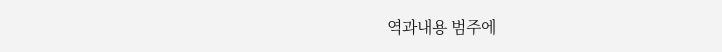역과내용 범주에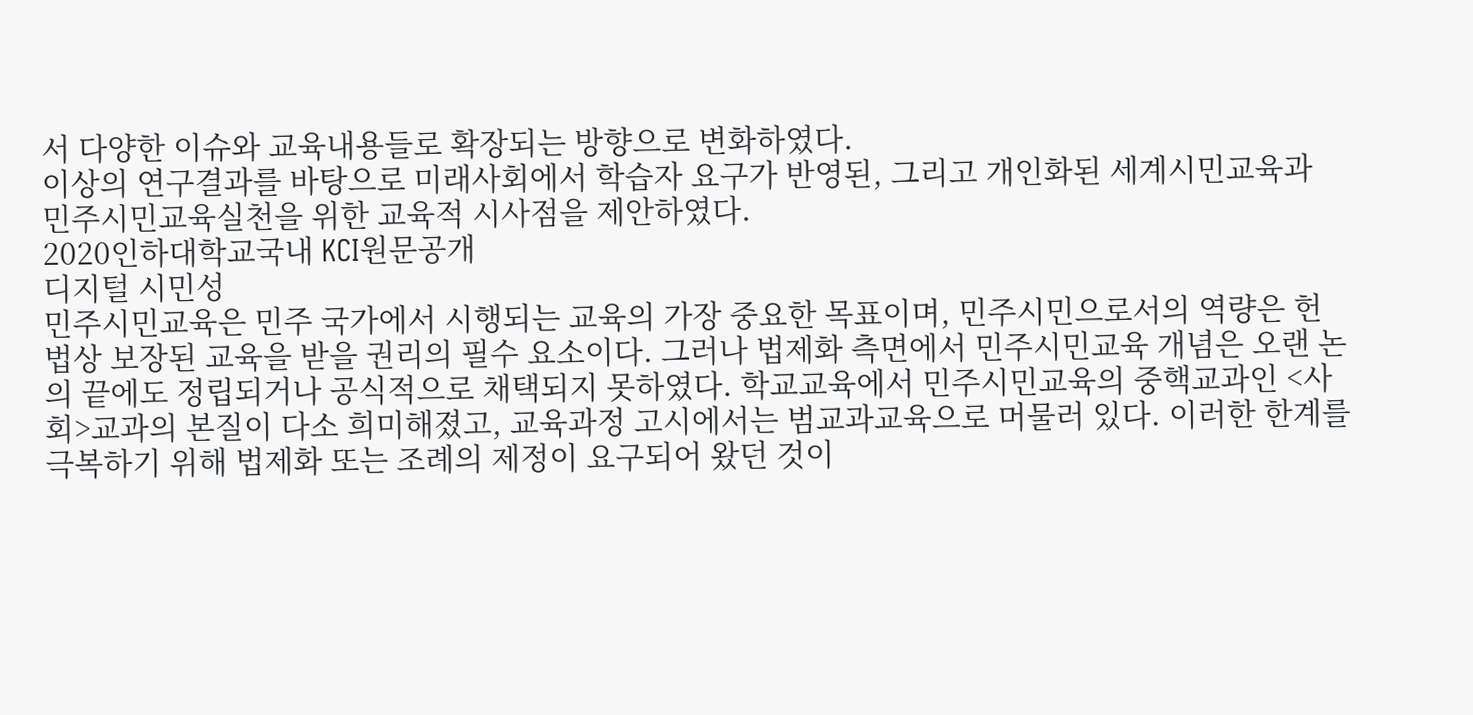서 다양한 이슈와 교육내용들로 확장되는 방향으로 변화하였다.
이상의 연구결과를 바탕으로 미래사회에서 학습자 요구가 반영된, 그리고 개인화된 세계시민교육과 민주시민교육실천을 위한 교육적 시사점을 제안하였다.
2020인하대학교국내 KCI원문공개
디지털 시민성
민주시민교육은 민주 국가에서 시행되는 교육의 가장 중요한 목표이며, 민주시민으로서의 역량은 헌법상 보장된 교육을 받을 권리의 필수 요소이다. 그러나 법제화 측면에서 민주시민교육 개념은 오랜 논의 끝에도 정립되거나 공식적으로 채택되지 못하였다. 학교교육에서 민주시민교육의 중핵교과인 <사회>교과의 본질이 다소 희미해졌고, 교육과정 고시에서는 범교과교육으로 머물러 있다. 이러한 한계를 극복하기 위해 법제화 또는 조례의 제정이 요구되어 왔던 것이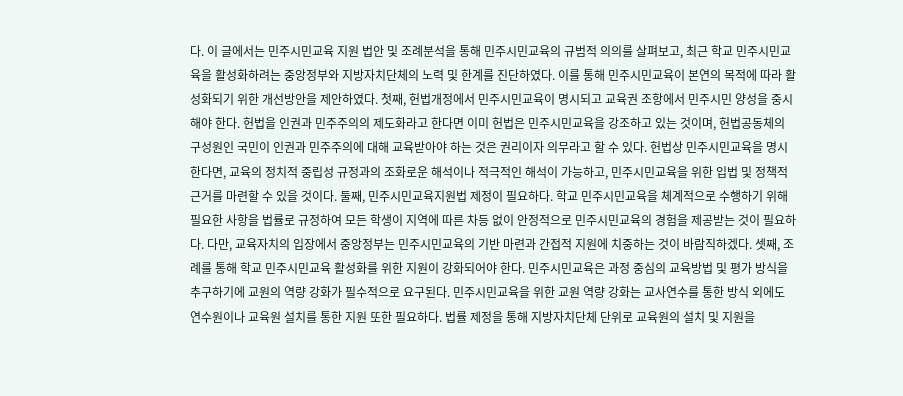다. 이 글에서는 민주시민교육 지원 법안 및 조례분석을 통해 민주시민교육의 규범적 의의를 살펴보고, 최근 학교 민주시민교육을 활성화하려는 중앙정부와 지방자치단체의 노력 및 한계를 진단하였다. 이를 통해 민주시민교육이 본연의 목적에 따라 활성화되기 위한 개선방안을 제안하였다. 첫째, 헌법개정에서 민주시민교육이 명시되고 교육권 조항에서 민주시민 양성을 중시해야 한다. 헌법을 인권과 민주주의의 제도화라고 한다면 이미 헌법은 민주시민교육을 강조하고 있는 것이며, 헌법공동체의 구성원인 국민이 인권과 민주주의에 대해 교육받아야 하는 것은 권리이자 의무라고 할 수 있다. 헌법상 민주시민교육을 명시한다면, 교육의 정치적 중립성 규정과의 조화로운 해석이나 적극적인 해석이 가능하고, 민주시민교육을 위한 입법 및 정책적 근거를 마련할 수 있을 것이다. 둘째, 민주시민교육지원법 제정이 필요하다. 학교 민주시민교육을 체계적으로 수행하기 위해 필요한 사항을 법률로 규정하여 모든 학생이 지역에 따른 차등 없이 안정적으로 민주시민교육의 경험을 제공받는 것이 필요하다. 다만, 교육자치의 입장에서 중앙정부는 민주시민교육의 기반 마련과 간접적 지원에 치중하는 것이 바람직하겠다. 셋째, 조례를 통해 학교 민주시민교육 활성화를 위한 지원이 강화되어야 한다. 민주시민교육은 과정 중심의 교육방법 및 평가 방식을 추구하기에 교원의 역량 강화가 필수적으로 요구된다. 민주시민교육을 위한 교원 역량 강화는 교사연수를 통한 방식 외에도 연수원이나 교육원 설치를 통한 지원 또한 필요하다. 법률 제정을 통해 지방자치단체 단위로 교육원의 설치 및 지원을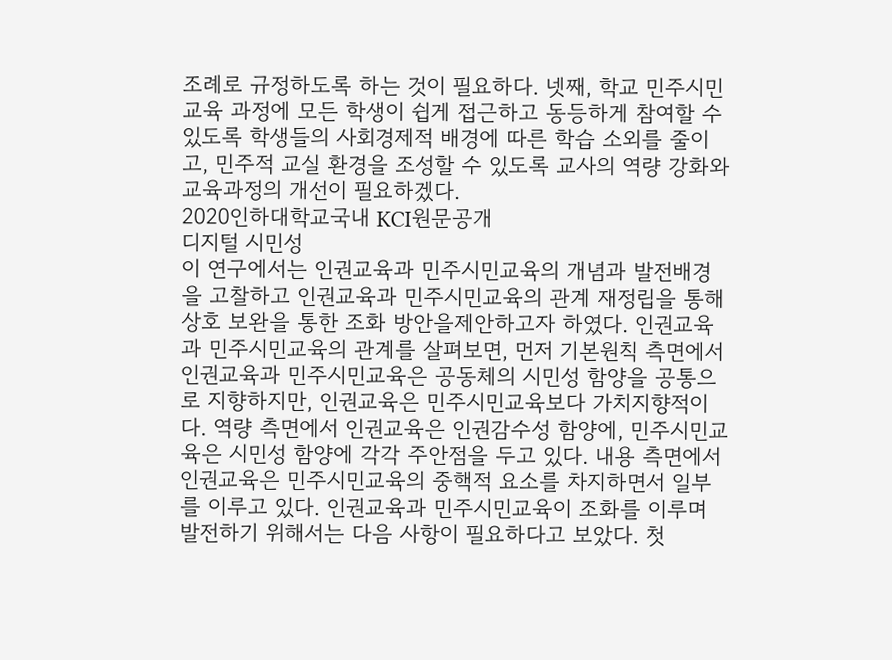조례로 규정하도록 하는 것이 필요하다. 넷째, 학교 민주시민교육 과정에 모든 학생이 쉽게 접근하고 동등하게 참여할 수 있도록 학생들의 사회경제적 배경에 따른 학습 소외를 줄이고, 민주적 교실 환경을 조성할 수 있도록 교사의 역량 강화와 교육과정의 개선이 필요하겠다.
2020인하대학교국내 KCI원문공개
디지털 시민성
이 연구에서는 인권교육과 민주시민교육의 개념과 발전배경을 고찰하고 인권교육과 민주시민교육의 관계 재정립을 통해 상호 보완을 통한 조화 방안을제안하고자 하였다. 인권교육과 민주시민교육의 관계를 살펴보면, 먼저 기본원칙 측면에서 인권교육과 민주시민교육은 공동체의 시민성 함양을 공통으로 지향하지만, 인권교육은 민주시민교육보다 가치지향적이다. 역량 측면에서 인권교육은 인권감수성 함양에, 민주시민교육은 시민성 함양에 각각 주안점을 두고 있다. 내용 측면에서 인권교육은 민주시민교육의 중핵적 요소를 차지하면서 일부를 이루고 있다. 인권교육과 민주시민교육이 조화를 이루며 발전하기 위해서는 다음 사항이 필요하다고 보았다. 첫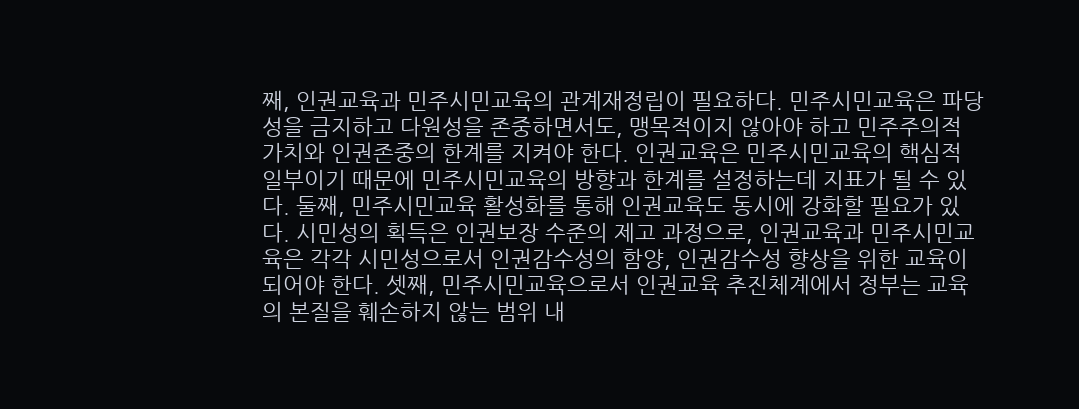째, 인권교육과 민주시민교육의 관계재정립이 필요하다. 민주시민교육은 파당성을 금지하고 다원성을 존중하면서도, 맹목적이지 않아야 하고 민주주의적 가치와 인권존중의 한계를 지켜야 한다. 인권교육은 민주시민교육의 핵심적 일부이기 때문에 민주시민교육의 방향과 한계를 설정하는데 지표가 될 수 있다. 둘째, 민주시민교육 활성화를 통해 인권교육도 동시에 강화할 필요가 있다. 시민성의 획득은 인권보장 수준의 제고 과정으로, 인권교육과 민주시민교육은 각각 시민성으로서 인권감수성의 함양, 인권감수성 향상을 위한 교육이 되어야 한다. 셋째, 민주시민교육으로서 인권교육 추진체계에서 정부는 교육의 본질을 훼손하지 않는 범위 내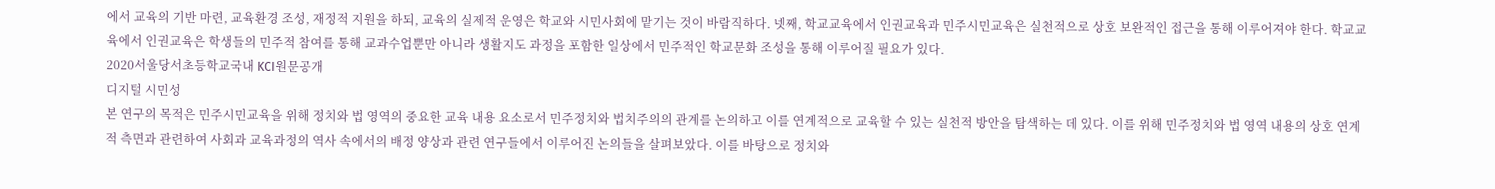에서 교육의 기반 마련, 교육환경 조성, 재정적 지원을 하되, 교육의 실제적 운영은 학교와 시민사회에 맡기는 것이 바람직하다. 넷째, 학교교육에서 인권교육과 민주시민교육은 실천적으로 상호 보완적인 접근을 통해 이루어져야 한다. 학교교육에서 인권교육은 학생들의 민주적 참여를 통해 교과수업뿐만 아니라 생활지도 과정을 포함한 일상에서 민주적인 학교문화 조성을 통해 이루어질 필요가 있다.
2020서울당서초등학교국내 KCI원문공개
디지털 시민성
본 연구의 목적은 민주시민교육을 위해 정치와 법 영역의 중요한 교육 내용 요소로서 민주정치와 법치주의의 관계를 논의하고 이를 연계적으로 교육할 수 있는 실천적 방안을 탐색하는 데 있다. 이를 위해 민주정치와 법 영역 내용의 상호 연계적 측면과 관련하여 사회과 교육과정의 역사 속에서의 배정 양상과 관련 연구들에서 이루어진 논의들을 살펴보았다. 이를 바탕으로 정치와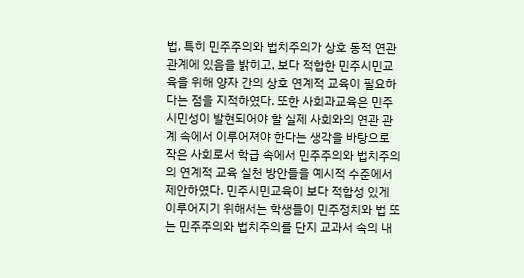법, 특히 민주주의와 법치주의가 상호 동적 연관 관계에 있음을 밝히고, 보다 적합한 민주시민교육을 위해 양자 간의 상호 연계적 교육이 필요하다는 점을 지적하였다. 또한 사회과교육은 민주시민성이 발현되어야 할 실제 사회와의 연관 관계 속에서 이루어져야 한다는 생각을 바탕으로 작은 사회로서 학급 속에서 민주주의와 법치주의의 연계적 교육 실천 방안들을 예시적 수준에서 제안하였다. 민주시민교육이 보다 적합성 있게 이루어지기 위해서는 학생들이 민주정치와 법 또는 민주주의와 법치주의를 단지 교과서 속의 내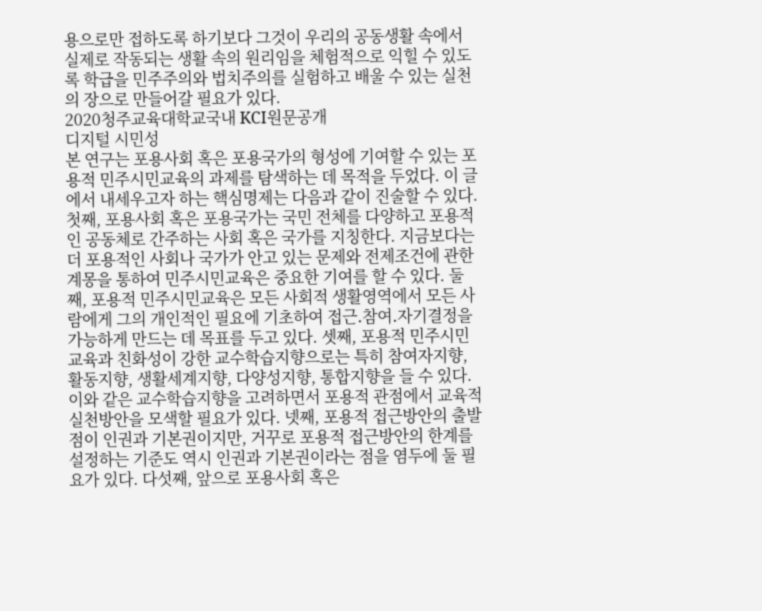용으로만 접하도록 하기보다 그것이 우리의 공동생활 속에서 실제로 작동되는 생활 속의 원리임을 체험적으로 익힐 수 있도록 학급을 민주주의와 법치주의를 실험하고 배울 수 있는 실천의 장으로 만들어갈 필요가 있다.
2020청주교육대학교국내 KCI원문공개
디지털 시민성
본 연구는 포용사회 혹은 포용국가의 형성에 기여할 수 있는 포용적 민주시민교육의 과제를 탐색하는 데 목적을 두었다. 이 글에서 내세우고자 하는 핵심명제는 다음과 같이 진술할 수 있다. 첫째, 포용사회 혹은 포용국가는 국민 전체를 다양하고 포용적인 공동체로 간주하는 사회 혹은 국가를 지칭한다. 지금보다는 더 포용적인 사회나 국가가 안고 있는 문제와 전제조건에 관한 계몽을 통하여 민주시민교육은 중요한 기여를 할 수 있다. 둘째, 포용적 민주시민교육은 모든 사회적 생활영역에서 모든 사람에게 그의 개인적인 필요에 기초하여 접근․참여․자기결정을 가능하게 만드는 데 목표를 두고 있다. 셋째, 포용적 민주시민교육과 친화성이 강한 교수학습지향으로는 특히 참여자지향, 활동지향, 생활세계지향, 다양성지향, 통합지향을 들 수 있다. 이와 같은 교수학습지향을 고려하면서 포용적 관점에서 교육적 실천방안을 모색할 필요가 있다. 넷째, 포용적 접근방안의 출발점이 인권과 기본권이지만, 거꾸로 포용적 접근방안의 한계를 설정하는 기준도 역시 인권과 기본권이라는 점을 염두에 둘 필요가 있다. 다섯째, 앞으로 포용사회 혹은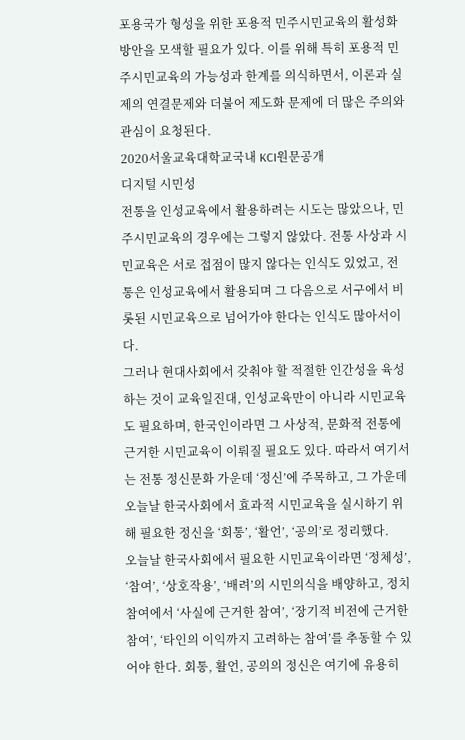포용국가 형성을 위한 포용적 민주시민교육의 활성화 방안을 모색할 필요가 있다. 이를 위해 특히 포용적 민주시민교육의 가능성과 한계를 의식하면서, 이론과 실제의 연결문제와 더불어 제도화 문제에 더 많은 주의와 관심이 요청된다.
2020서울교육대학교국내 KCI원문공개
디지털 시민성
전통을 인성교육에서 활용하려는 시도는 많았으나, 민주시민교육의 경우에는 그렇지 않았다. 전통 사상과 시민교육은 서로 접점이 많지 않다는 인식도 있었고, 전통은 인성교육에서 활용되며 그 다음으로 서구에서 비롯된 시민교육으로 넘어가야 한다는 인식도 많아서이다.
그러나 현대사회에서 갖춰야 할 적절한 인간성을 육성하는 것이 교육일진대, 인성교육만이 아니라 시민교육도 필요하며, 한국인이라면 그 사상적, 문화적 전통에 근거한 시민교육이 이뤄질 필요도 있다. 따라서 여기서는 전통 정신문화 가운데 ‘정신’에 주목하고, 그 가운데 오늘날 한국사회에서 효과적 시민교육을 실시하기 위해 필요한 정신을 ‘회통’, ‘활언’, ‘공의’로 정리했다.
오늘날 한국사회에서 필요한 시민교육이라면 ‘정체성’, ‘참여’, ‘상호작용’, ‘배려’의 시민의식을 배양하고, 정치 참여에서 ‘사실에 근거한 참여’, ‘장기적 비전에 근거한 참여’, ‘타인의 이익까지 고려하는 참여’를 추동할 수 있어야 한다. 회통, 활언, 공의의 정신은 여기에 유용히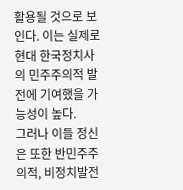활용될 것으로 보인다. 이는 실제로 현대 한국정치사의 민주주의적 발전에 기여했을 가능성이 높다.
그러나 이들 정신은 또한 반민주주의적, 비정치발전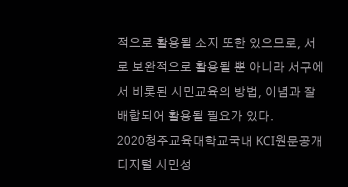적으로 활용될 소지 또한 있으므로, 서로 보완적으로 활용될 뿐 아니라 서구에서 비롯된 시민교육의 방법, 이념과 잘 배합되어 활용될 필요가 있다.
2020청주교육대학교국내 KCI원문공개
디지털 시민성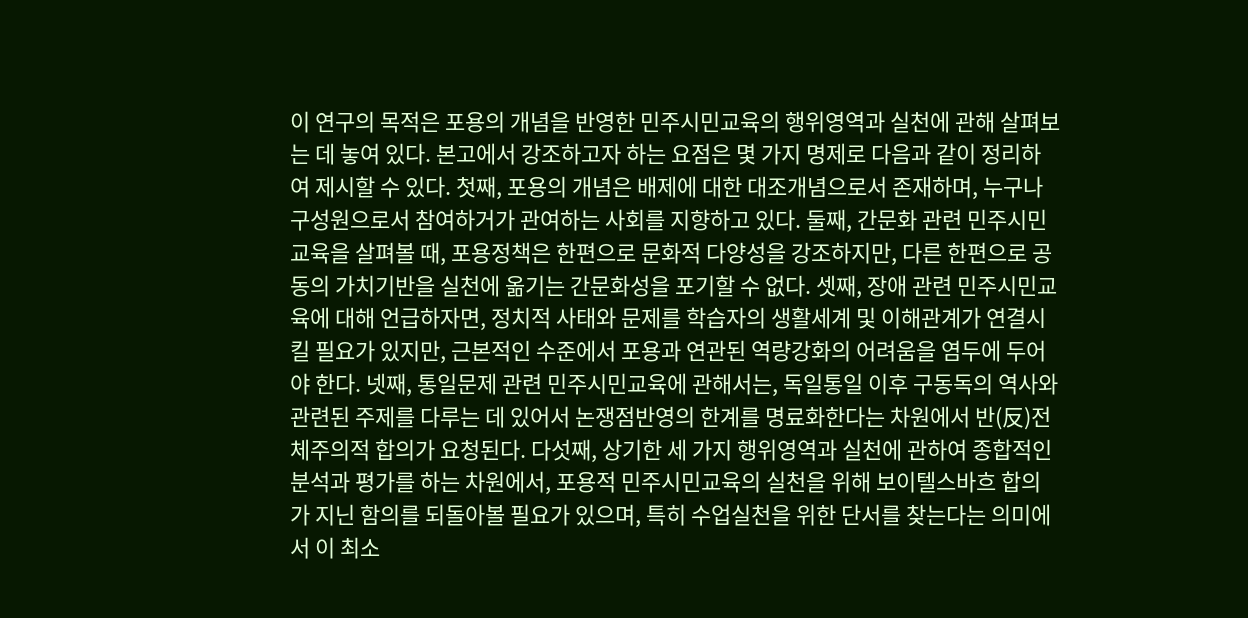이 연구의 목적은 포용의 개념을 반영한 민주시민교육의 행위영역과 실천에 관해 살펴보는 데 놓여 있다. 본고에서 강조하고자 하는 요점은 몇 가지 명제로 다음과 같이 정리하여 제시할 수 있다. 첫째, 포용의 개념은 배제에 대한 대조개념으로서 존재하며, 누구나 구성원으로서 참여하거가 관여하는 사회를 지향하고 있다. 둘째, 간문화 관련 민주시민교육을 살펴볼 때, 포용정책은 한편으로 문화적 다양성을 강조하지만, 다른 한편으로 공동의 가치기반을 실천에 옮기는 간문화성을 포기할 수 없다. 셋째, 장애 관련 민주시민교육에 대해 언급하자면, 정치적 사태와 문제를 학습자의 생활세계 및 이해관계가 연결시킬 필요가 있지만, 근본적인 수준에서 포용과 연관된 역량강화의 어려움을 염두에 두어야 한다. 넷째, 통일문제 관련 민주시민교육에 관해서는, 독일통일 이후 구동독의 역사와 관련된 주제를 다루는 데 있어서 논쟁점반영의 한계를 명료화한다는 차원에서 반(反)전체주의적 합의가 요청된다. 다섯째, 상기한 세 가지 행위영역과 실천에 관하여 종합적인 분석과 평가를 하는 차원에서, 포용적 민주시민교육의 실천을 위해 보이텔스바흐 합의가 지닌 함의를 되돌아볼 필요가 있으며, 특히 수업실천을 위한 단서를 찾는다는 의미에서 이 최소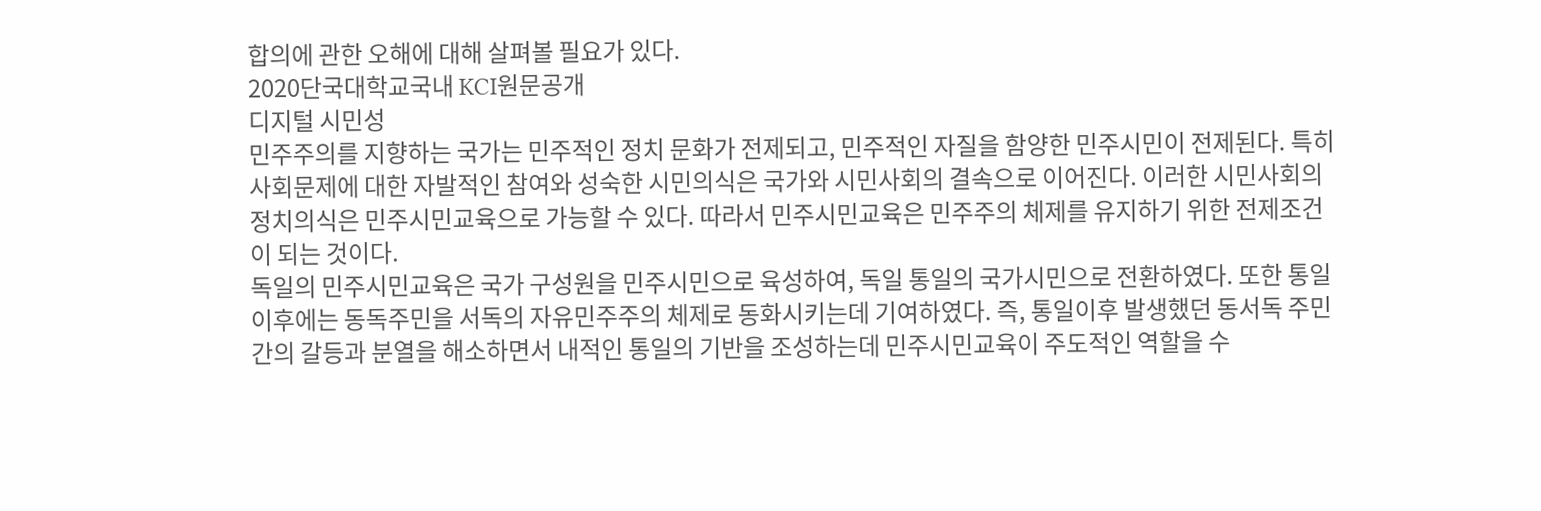합의에 관한 오해에 대해 살펴볼 필요가 있다.
2020단국대학교국내 KCI원문공개
디지털 시민성
민주주의를 지향하는 국가는 민주적인 정치 문화가 전제되고, 민주적인 자질을 함양한 민주시민이 전제된다. 특히 사회문제에 대한 자발적인 참여와 성숙한 시민의식은 국가와 시민사회의 결속으로 이어진다. 이러한 시민사회의 정치의식은 민주시민교육으로 가능할 수 있다. 따라서 민주시민교육은 민주주의 체제를 유지하기 위한 전제조건이 되는 것이다.
독일의 민주시민교육은 국가 구성원을 민주시민으로 육성하여, 독일 통일의 국가시민으로 전환하였다. 또한 통일 이후에는 동독주민을 서독의 자유민주주의 체제로 동화시키는데 기여하였다. 즉, 통일이후 발생했던 동서독 주민간의 갈등과 분열을 해소하면서 내적인 통일의 기반을 조성하는데 민주시민교육이 주도적인 역할을 수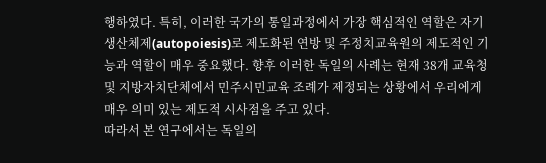행하였다. 특히, 이러한 국가의 통일과정에서 가장 핵심적인 역할은 자기생산체제(autopoiesis)로 제도화된 연방 및 주정치교육원의 제도적인 기능과 역할이 매우 중요했다. 향후 이러한 독일의 사례는 현재 38개 교육청 및 지방자치단체에서 민주시민교육 조례가 제정되는 상황에서 우리에게 매우 의미 있는 제도적 시사점을 주고 있다.
따라서 본 연구에서는 독일의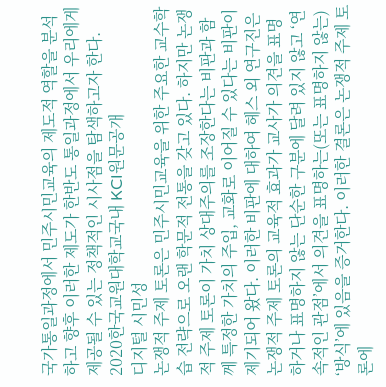국가통일과정에서 민주시민교육의 제도적 역할을 분석하고 향후 이러한 제도가 한반도 통일과정에서 우리에게 제공될 수 있는 정책적인 시사점을 탐색하고자 한다.
2020한국교원대학교국내 KCI원문공개
디지털 시민성
논쟁적 주제 토론은 민주시민교육을 위한 주요한 교수학습 전략으로 오랜 학문적 전통을 갖고 있다. 하지만 논쟁적 주제 토론이 가치 상대주의를 조장한다는 비판과 함께 특정한 가치의 주입, 교화로 이어질 수 있다는 비판이 제기되어 왔다. 이러한 비판에 대하여 헤스 외 연구진은 논쟁적 주제 토론의 교육적 효과가 교사가 의견을 표명하거나 표명하지 않는 단순한 구분에 달려 있지 않고 ‘연속적인 관점’에서 의견을 표명하는(또는 표명하지 않는) ‘방식’에 있음을 증거한다. 이러한 결론은 논쟁적 주제 토론에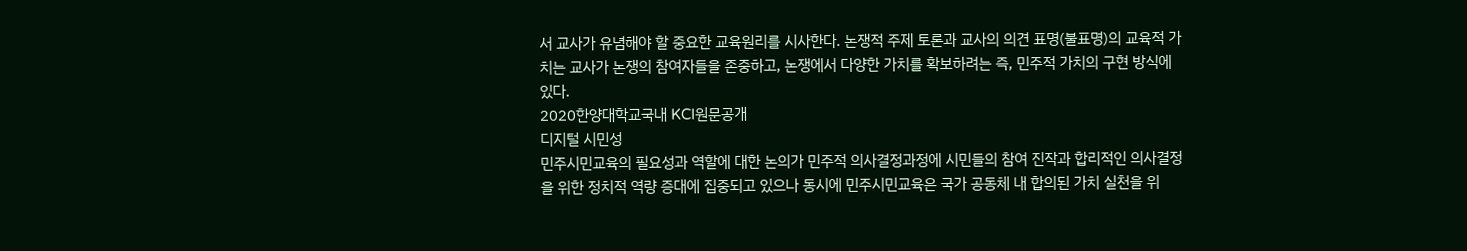서 교사가 유념해야 할 중요한 교육원리를 시사한다. 논쟁적 주제 토론과 교사의 의견 표명(불표명)의 교육적 가치는 교사가 논쟁의 참여자들을 존중하고, 논쟁에서 다양한 가치를 확보하려는 즉, 민주적 가치의 구현 방식에 있다.
2020한양대학교국내 KCI원문공개
디지털 시민성
민주시민교육의 필요성과 역할에 대한 논의가 민주적 의사결정과정에 시민들의 참여 진작과 합리적인 의사결정을 위한 정치적 역량 증대에 집중되고 있으나 동시에 민주시민교육은 국가 공동체 내 합의된 가치 실천을 위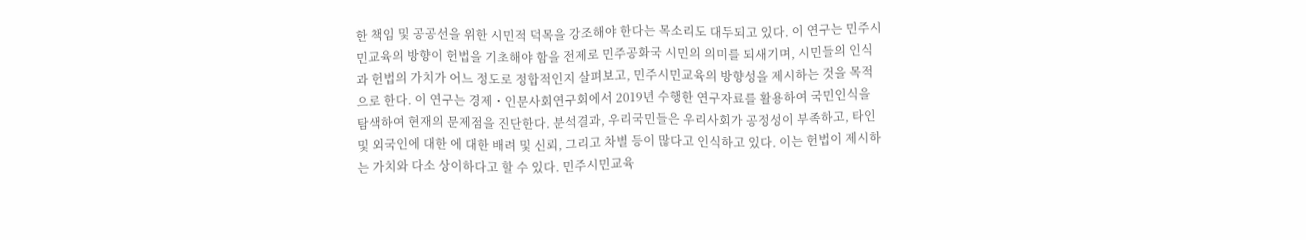한 책임 및 공공선을 위한 시민적 덕목을 강조해야 한다는 목소리도 대두되고 있다. 이 연구는 민주시민교육의 방향이 헌법을 기초해야 함을 전제로 민주공화국 시민의 의미를 되새기며, 시민들의 인식과 헌법의 가치가 어느 정도로 정합적인지 살펴보고, 민주시민교육의 방향성을 제시하는 것을 목적으로 한다. 이 연구는 경제・인문사회연구회에서 2019년 수행한 연구자료를 활용하여 국민인식을 탐색하여 현재의 문제점을 진단한다. 분석결과, 우리국민들은 우리사회가 공정성이 부족하고, 타인 및 외국인에 대한 에 대한 배려 및 신뢰, 그리고 차별 등이 많다고 인식하고 있다. 이는 헌법이 제시하는 가치와 다소 상이하다고 할 수 있다. 민주시민교육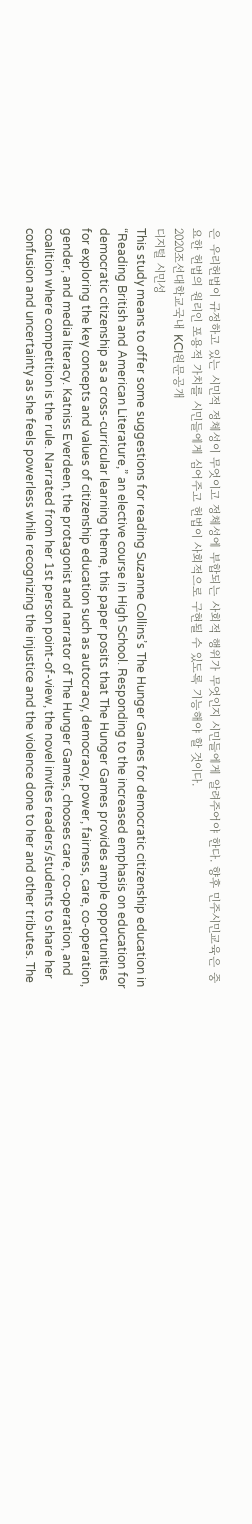은 우리헌법이 규정하고 있는 시민적 정체성이 무엇이고 정체성에 부합되는 사회적 행위가 무엇인지 시민들에게 알려주어야 한다. 향후 민주시민교육은 중요한 헌법의 원리인 포용적 가치를 시민들에게 심어주고 헌법이 사회적으로 구현될 수 있도록 기능해야 할 것이다.
2020조선대학교국내 KCI원문공개
디지털 시민성
This study means to offer some suggestions for reading Suzanne Collins’s The Hunger Games for democratic citizenship education in “Reading British and American Literature,” an elective course in High School. Responding to the increased emphasis on education for democratic citizenship as a cross-curricular learning theme, this paper posits that The Hunger Games provides ample opportunities for exploring the key concepts and values of citizenship education such as autocracy, democracy, power, fairness, care, co-operation, gender, and media literacy. Katniss Everdeen, the protagonist and narrator of The Hunger Games, chooses care, co-operation, and coalition where competition is the rule. Narrated from her 1st person point-of-view, the novel invites readers/students to share her confusion and uncertainty as she feels powerless while recognizing the injustice and the violence done to her and other tributes. The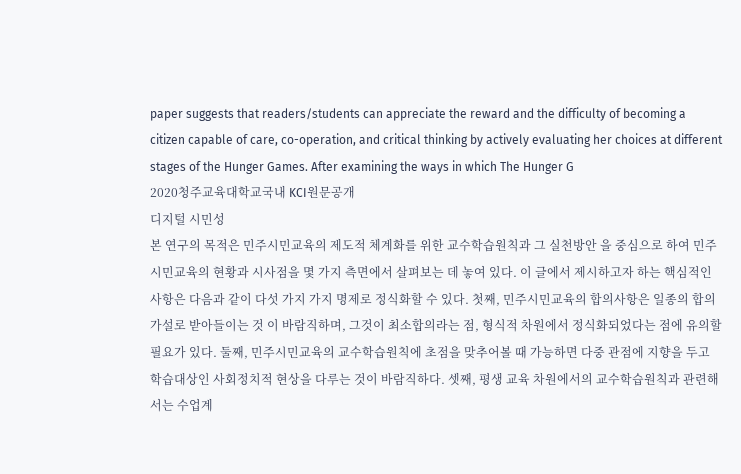paper suggests that readers/students can appreciate the reward and the difficulty of becoming a citizen capable of care, co-operation, and critical thinking by actively evaluating her choices at different stages of the Hunger Games. After examining the ways in which The Hunger G
2020청주교육대학교국내 KCI원문공개
디지털 시민성
본 연구의 목적은 민주시민교육의 제도적 체계화를 위한 교수학습원칙과 그 실천방안 을 중심으로 하여 민주시민교육의 현황과 시사점을 몇 가지 측면에서 살펴보는 데 놓여 있다. 이 글에서 제시하고자 하는 핵심적인 사항은 다음과 같이 다섯 가지 가지 명제로 정식화할 수 있다. 첫째, 민주시민교육의 합의사항은 일종의 합의가설로 받아들이는 것 이 바람직하며, 그것이 최소합의라는 점, 형식적 차원에서 정식화되었다는 점에 유의할 필요가 있다. 둘째, 민주시민교육의 교수학습원칙에 초점을 맞추어볼 때 가능하면 다중 관점에 지향을 두고 학습대상인 사회정치적 현상을 다루는 것이 바람직하다. 셋째, 평생 교육 차원에서의 교수학습원칙과 관련해서는 수업계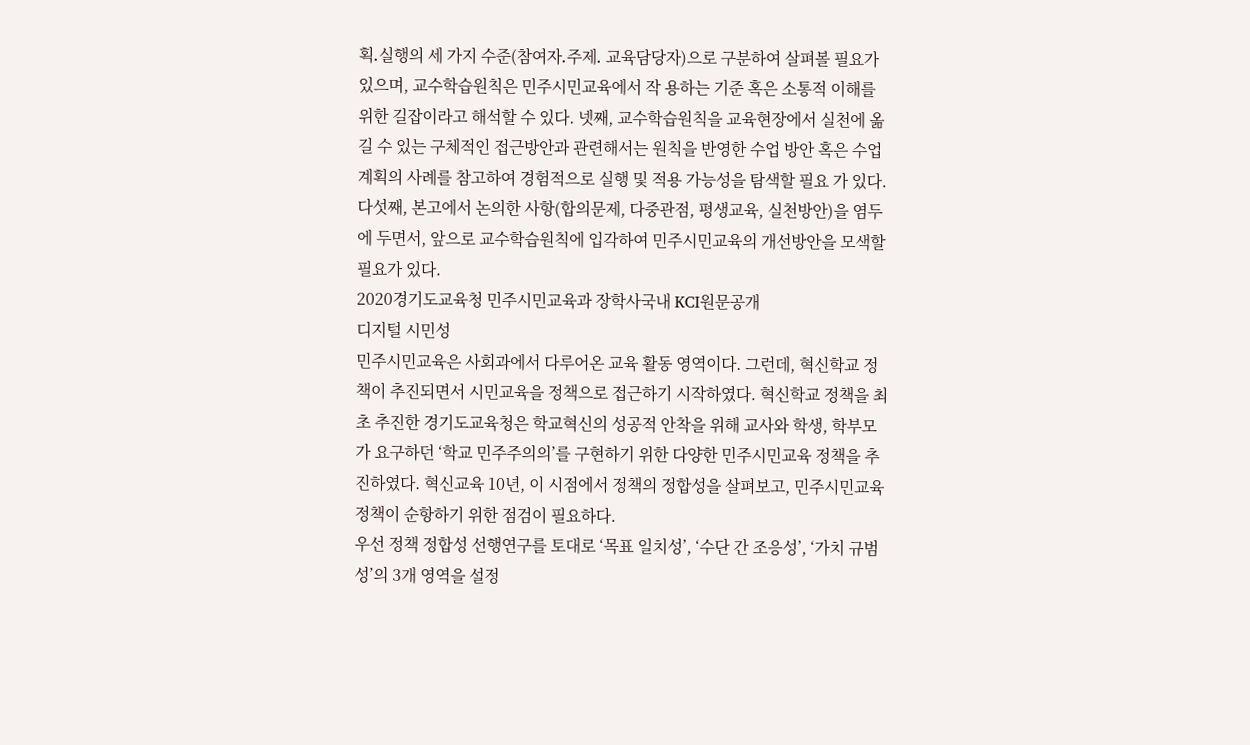획․실행의 세 가지 수준(참여자․주제․ 교육담당자)으로 구분하여 살펴볼 필요가 있으며, 교수학습원칙은 민주시민교육에서 작 용하는 기준 혹은 소통적 이해를 위한 길잡이라고 해석할 수 있다. 넷째, 교수학습원칙을 교육현장에서 실천에 옮길 수 있는 구체적인 접근방안과 관련해서는 원칙을 반영한 수업 방안 혹은 수업계획의 사례를 참고하여 경험적으로 실행 및 적용 가능성을 탐색할 필요 가 있다. 다섯째, 본고에서 논의한 사항(합의문제, 다중관점, 평생교육, 실천방안)을 염두 에 두면서, 앞으로 교수학습원칙에 입각하여 민주시민교육의 개선방안을 모색할 필요가 있다.
2020경기도교육청 민주시민교육과 장학사국내 KCI원문공개
디지털 시민성
민주시민교육은 사회과에서 다루어온 교육 활동 영역이다. 그런데, 혁신학교 정책이 추진되면서 시민교육을 정책으로 접근하기 시작하였다. 혁신학교 정책을 최초 추진한 경기도교육청은 학교혁신의 성공적 안착을 위해 교사와 학생, 학부모가 요구하던 ‘학교 민주주의의’를 구현하기 위한 다양한 민주시민교육 정책을 추진하였다. 혁신교육 10년, 이 시점에서 정책의 정합성을 살펴보고, 민주시민교육 정책이 순항하기 위한 점검이 필요하다.
우선 정책 정합성 선행연구를 토대로 ‘목표 일치성’, ‘수단 간 조응성’, ‘가치 규범성’의 3개 영역을 설정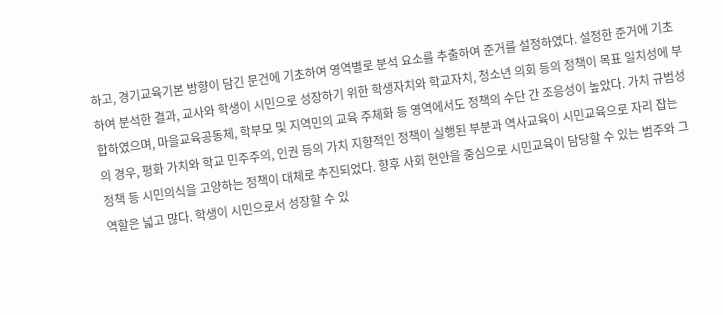하고, 경기교육기본 방향이 담긴 문건에 기초하여 영역별로 분석 요소를 추출하여 준거를 설정하였다. 설정한 준거에 기초하여 분석한 결과, 교사와 학생이 시민으로 성장하기 위한 학생자치와 학교자치, 청소년 의회 등의 정책이 목표 일치성에 부합하였으며, 마을교육공동체, 학부모 및 지역민의 교육 주체화 등 영역에서도 정책의 수단 간 조응성이 높았다. 가치 규범성의 경우, 평화 가치와 학교 민주주의, 인권 등의 가치 지향적인 정책이 실행된 부분과 역사교육이 시민교육으로 자리 잡는 정책 등 시민의식을 고양하는 정책이 대체로 추진되었다. 향후 사회 현안을 중심으로 시민교육이 담당할 수 있는 범주와 그 역할은 넓고 많다. 학생이 시민으로서 성장할 수 있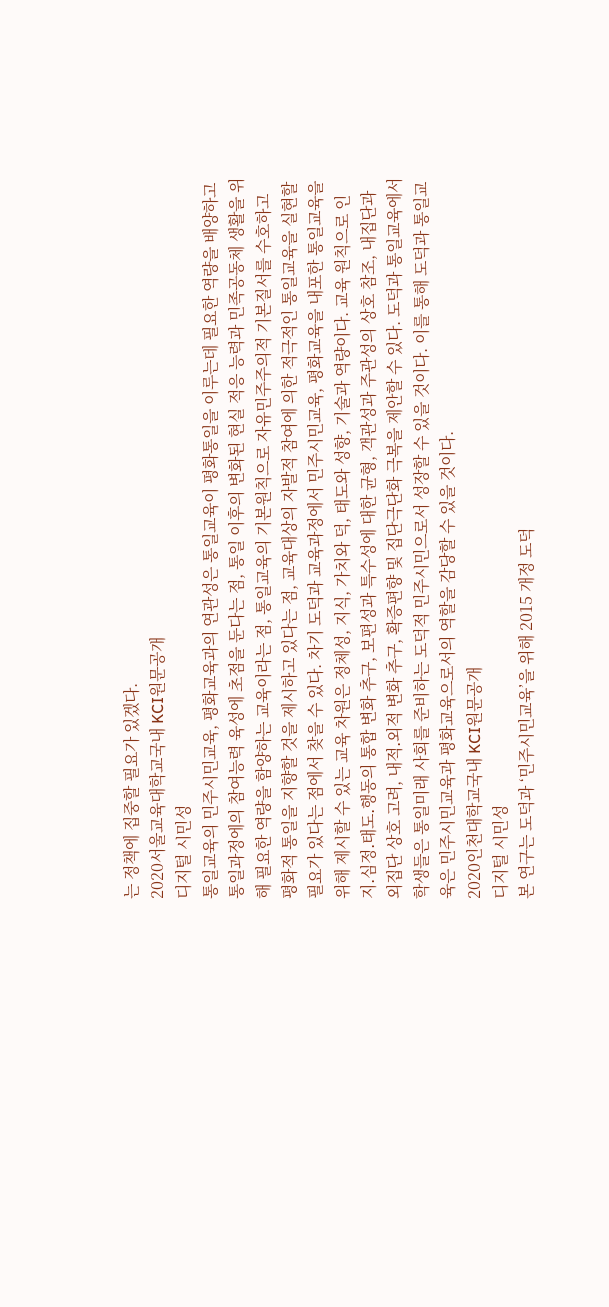는 정책에 집중할 필요가 있겠다.
2020서울교육대학교국내 KCI원문공개
디지털 시민성
통일교육의 민주시민교육, 평화교육과의 연관성은 통일교육이 평화통일을 이루는데 필요한 역량을 배양하고 통일과정에의 참여능력 육성에 초점을 둔다는 점, 통일 이후의 변화된 현실 적응 능력과 민족공동체 생활을 위해 필요한 역량을 함양하는 교육이라는 점, 통일교육의 기본원칙으로 자유민주주의적 기본질서를 수호하고 평화적 통일을 지향할 것을 제시하고 있다는 점, 교육대상의 자발적 참여에 의한 적극적인 통일교육을 실현할 필요가 있다는 점에서 찾을 수 있다. 차기 도덕과 교육과정에서 민주시민교육, 평화교육을 내포한 통일교육을 위해 제시할 수 있는 교육 차원은 정체성, 지식, 가치와 덕, 태도와 성향, 기술과 역량이다. 교육 원칙으로 인지․심정․태도․행동의 통합 변화 추구, 보편성과 특수성에 대한 균형, 객관성과 주관성의 상호 참조, 내집단과 외집단 상호 고려, 내적․외적 변화 추구, 확증편향 및 집단극단화 극복을 제안할 수 있다. 도덕과 통일교육에서 학생들은 통일미래 사회를 준비하는 도덕적 민주시민으로서 성장할 수 있을 것이다. 이를 통해 도덕과 통일교육은 민주시민교육과 평화교육으로서의 역할을 감당할 수 있을 것이다.
2020인천대학교국내 KCI원문공개
디지털 시민성
본 연구는 도덕과 ‘민주시민교육’을 위해 2015 개정 도덕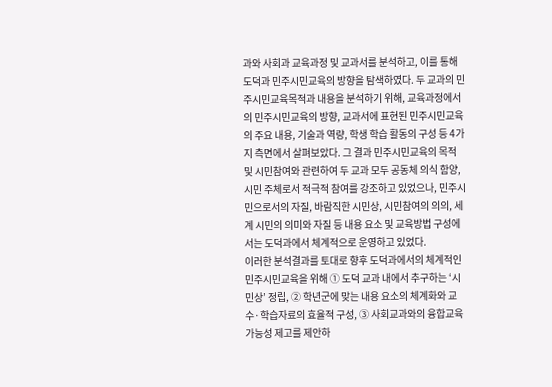과와 사회과 교육과정 및 교과서를 분석하고, 이를 통해 도덕과 민주시민교육의 방향을 탐색하였다. 두 교과의 민주시민교육목적과 내용을 분석하기 위해, 교육과정에서의 민주시민교육의 방향, 교과서에 표현된 민주시민교육의 주요 내용, 기술과 역량, 학생 학습 활동의 구성 등 4가지 측면에서 살펴보았다. 그 결과 민주시민교육의 목적 및 시민참여와 관련하여 두 교과 모두 공동체 의식 함양, 시민 주체로서 적극적 참여를 강조하고 있었으나, 민주시민으로서의 자질, 바람직한 시민상, 시민참여의 의의, 세계 시민의 의미와 자질 등 내용 요소 및 교육방법 구성에서는 도덕과에서 체계적으로 운영하고 있었다.
이러한 분석결과를 토대로 향후 도덕과에서의 체계적인 민주시민교육을 위해 ① 도덕 교과 내에서 추구하는 ‘시민상’ 정립, ② 학년군에 맞는 내용 요소의 체계화와 교수·학습자료의 효율적 구성, ③ 사회교과와의 융합교육 가능성 제고를 제안하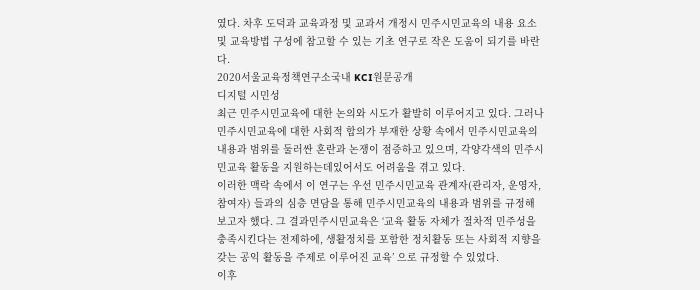였다. 차후 도덕과 교육과정 및 교과서 개정시 민주시민교육의 내용 요소 및 교육방법 구성에 참고할 수 있는 기초 연구로 작은 도움이 되기를 바란다.
2020서울교육정책연구소국내 KCI원문공개
디지털 시민성
최근 민주시민교육에 대한 논의와 시도가 활발히 이루어지고 있다. 그러나 민주시민교육에 대한 사회적 합의가 부재한 상황 속에서 민주시민교육의 내용과 범위를 둘러싼 혼란과 논쟁이 점증하고 있으며, 각양각색의 민주시민교육 활동을 지원하는데있어서도 어려움을 겪고 있다.
이러한 맥락 속에서 이 연구는 우선 민주시민교육 관계자(관리자, 운영자, 참여자) 들과의 심층 면담을 통해 민주시민교육의 내용과 범위를 규정해 보고자 했다. 그 결과민주시민교육은 ‘교육 활동 자체가 절차적 민주성을 충족시킨다는 전제하에, 생활정치를 포함한 정치활동 또는 사회적 지향을 갖는 공익 활동을 주제로 이루어진 교육’ 으로 규정할 수 있었다.
이후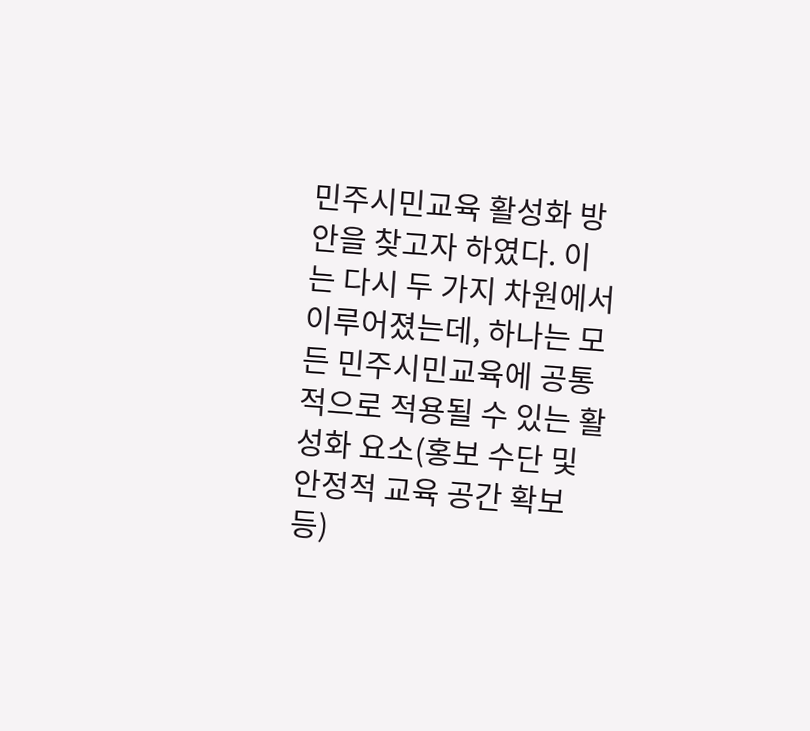민주시민교육 활성화 방안을 찾고자 하였다. 이는 다시 두 가지 차원에서 이루어졌는데, 하나는 모든 민주시민교육에 공통적으로 적용될 수 있는 활성화 요소(홍보 수단 및 안정적 교육 공간 확보 등)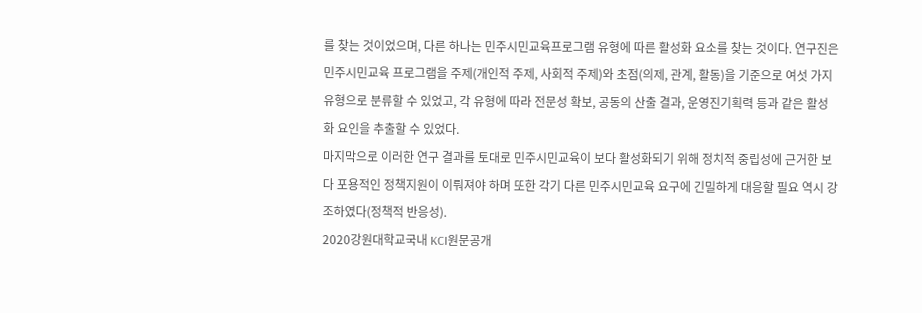를 찾는 것이었으며, 다른 하나는 민주시민교육프로그램 유형에 따른 활성화 요소를 찾는 것이다. 연구진은 민주시민교육 프로그램을 주제(개인적 주제, 사회적 주제)와 초점(의제, 관계, 활동)을 기준으로 여섯 가지유형으로 분류할 수 있었고, 각 유형에 따라 전문성 확보, 공동의 산출 결과, 운영진기획력 등과 같은 활성화 요인을 추출할 수 있었다.
마지막으로 이러한 연구 결과를 토대로 민주시민교육이 보다 활성화되기 위해 정치적 중립성에 근거한 보다 포용적인 정책지원이 이뤄져야 하며 또한 각기 다른 민주시민교육 요구에 긴밀하게 대응할 필요 역시 강조하였다(정책적 반응성).
2020강원대학교국내 KCI원문공개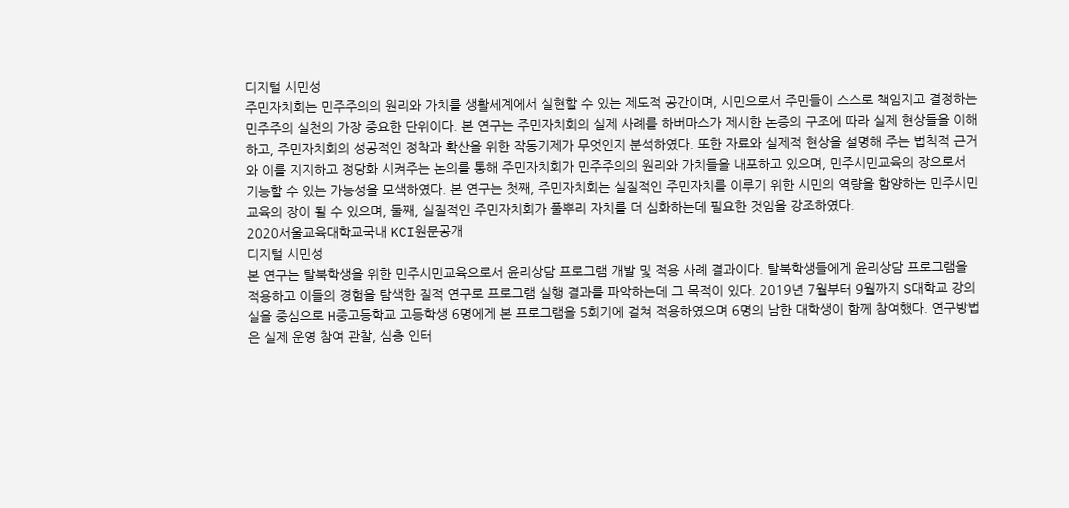디지털 시민성
주민자치회는 민주주의의 원리와 가치를 생활세계에서 실현할 수 있는 제도적 공간이며, 시민으로서 주민들이 스스로 책임지고 결정하는 민주주의 실천의 가장 중요한 단위이다. 본 연구는 주민자치회의 실제 사례를 하버마스가 제시한 논증의 구조에 따라 실제 현상들을 이해하고, 주민자치회의 성공적인 정착과 확산을 위한 작동기제가 무엇인지 분석하였다. 또한 자료와 실제적 현상을 설명해 주는 법칙적 근거와 이를 지지하고 정당화 시켜주는 논의를 통해 주민자치회가 민주주의의 원리와 가치들을 내포하고 있으며, 민주시민교육의 장으로서 기능할 수 있는 가능성을 모색하였다. 본 연구는 첫째, 주민자치회는 실질적인 주민자치를 이루기 위한 시민의 역량을 함양하는 민주시민교육의 장이 될 수 있으며, 둘째, 실질적인 주민자치회가 풀뿌리 자치를 더 심화하는데 필요한 것임을 강조하였다.
2020서울교육대학교국내 KCI원문공개
디지털 시민성
본 연구는 탈북학생을 위한 민주시민교육으로서 윤리상담 프로그램 개발 및 적용 사례 결과이다. 탈북학생들에게 윤리상담 프로그램을 적용하고 이들의 경험을 탐색한 질적 연구로 프로그램 실행 결과를 파악하는데 그 목적이 있다. 2019년 7월부터 9월까지 S대학교 강의실을 중심으로 H중고등학교 고등학생 6명에게 본 프로그램을 5회기에 걸쳐 적용하였으며 6명의 남한 대학생이 함께 참여했다. 연구방법은 실제 운영 참여 관찰, 심층 인터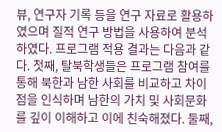뷰, 연구자 기록 등을 연구 자료로 활용하였으며 질적 연구 방법을 사용하여 분석하였다. 프로그램 적용 결과는 다음과 같다. 첫째, 탈북학생들은 프로그램 참여를 통해 북한과 남한 사회를 비교하고 차이점을 인식하며 남한의 가치 및 사회문화를 깊이 이해하고 이에 친숙해졌다. 둘째,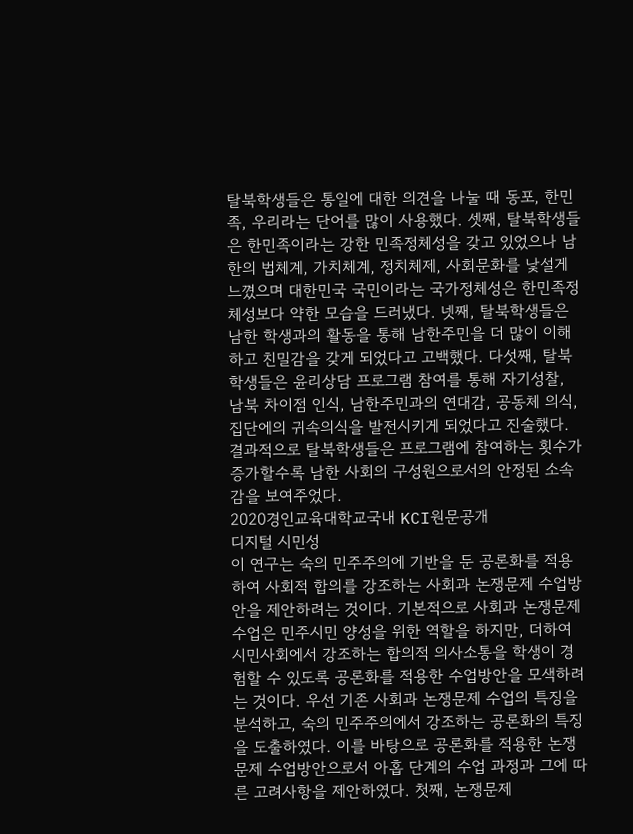탈북학생들은 통일에 대한 의견을 나눌 때 동포, 한민족, 우리라는 단어를 많이 사용했다. 셋째, 탈북학생들은 한민족이라는 강한 민족정체성을 갖고 있었으나 남한의 법체계, 가치체계, 정치체제, 사회문화를 낯설게 느꼈으며 대한민국 국민이라는 국가정체성은 한민족정체성보다 약한 모습을 드러냈다. 넷째, 탈북학생들은 남한 학생과의 활동을 통해 남한주민을 더 많이 이해하고 친밀감을 갖게 되었다고 고백했다. 다섯째, 탈북학생들은 윤리상담 프로그램 참여를 통해 자기성찰, 남북 차이점 인식, 남한주민과의 연대감, 공동체 의식, 집단에의 귀속의식을 발전시키게 되었다고 진술했다. 결과적으로 탈북학생들은 프로그램에 참여하는 횟수가 증가할수록 남한 사회의 구성원으로서의 안정된 소속감을 보여주었다.
2020경인교육대학교국내 KCI원문공개
디지털 시민성
이 연구는 숙의 민주주의에 기반을 둔 공론화를 적용하여 사회적 합의를 강조하는 사회과 논쟁문제 수업방안을 제안하려는 것이다. 기본적으로 사회과 논쟁문제 수업은 민주시민 양성을 위한 역할을 하지만, 더하여 시민사회에서 강조하는 합의적 의사소통을 학생이 경험할 수 있도록 공론화를 적용한 수업방안을 모색하려는 것이다. 우선 기존 사회과 논쟁문제 수업의 특징을 분석하고, 숙의 민주주의에서 강조하는 공론화의 특징을 도출하였다. 이를 바탕으로 공론화를 적용한 논쟁문제 수업방안으로서 아홉 단계의 수업 과정과 그에 따른 고려사항을 제안하였다. 첫째, 논쟁문제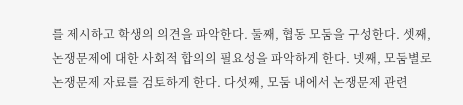를 제시하고 학생의 의견을 파악한다. 둘째, 협동 모둠을 구성한다. 셋째, 논쟁문제에 대한 사회적 합의의 필요성을 파악하게 한다. 넷째, 모둠별로 논쟁문제 자료를 검토하게 한다. 다섯째, 모둠 내에서 논쟁문제 관련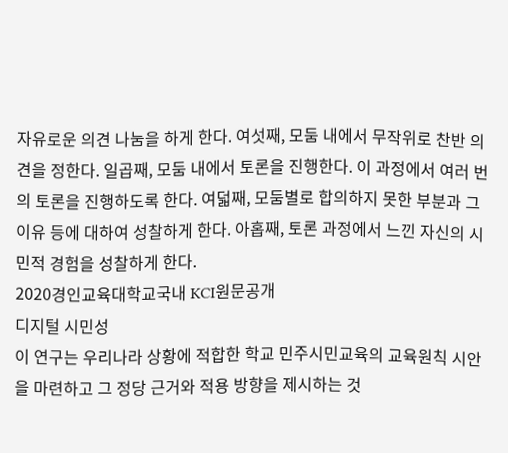자유로운 의견 나눔을 하게 한다. 여섯째, 모둠 내에서 무작위로 찬반 의견을 정한다. 일곱째, 모둠 내에서 토론을 진행한다. 이 과정에서 여러 번의 토론을 진행하도록 한다. 여덟째, 모둠별로 합의하지 못한 부분과 그 이유 등에 대하여 성찰하게 한다. 아홉째, 토론 과정에서 느낀 자신의 시민적 경험을 성찰하게 한다.
2020경인교육대학교국내 KCI원문공개
디지털 시민성
이 연구는 우리나라 상황에 적합한 학교 민주시민교육의 교육원칙 시안을 마련하고 그 정당 근거와 적용 방향을 제시하는 것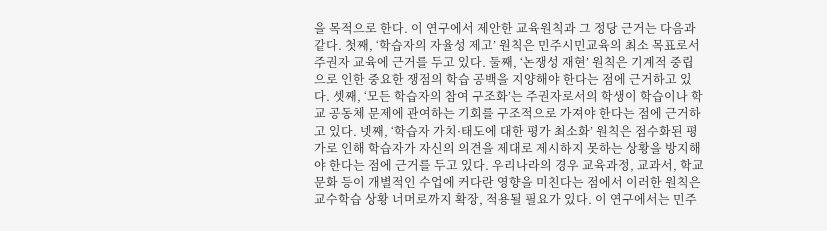을 목적으로 한다. 이 연구에서 제안한 교육원칙과 그 정당 근거는 다음과 같다. 첫째, ‘학습자의 자율성 제고’ 원칙은 민주시민교육의 최소 목표로서 주권자 교육에 근거를 두고 있다. 둘째, ‘논쟁성 재현’ 원칙은 기계적 중립으로 인한 중요한 쟁점의 학습 공백을 지양해야 한다는 점에 근거하고 있다. 셋째, ‘모든 학습자의 참여 구조화’는 주권자로서의 학생이 학습이나 학교 공동체 문제에 관여하는 기회를 구조적으로 가져야 한다는 점에 근거하고 있다. 넷째, ‘학습자 가치·태도에 대한 평가 최소화’ 원칙은 점수화된 평가로 인해 학습자가 자신의 의견을 제대로 제시하지 못하는 상황을 방지해야 한다는 점에 근거를 두고 있다. 우리나라의 경우 교육과정, 교과서, 학교 문화 등이 개별적인 수업에 커다란 영향을 미친다는 점에서 이러한 원칙은 교수학습 상황 너머로까지 확장, 적용될 필요가 있다. 이 연구에서는 민주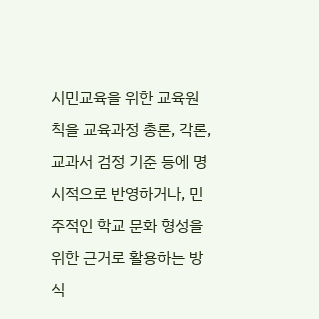시민교육을 위한 교육원칙을 교육과정 총론, 각론, 교과서 검정 기준 등에 명시적으로 반영하거나, 민주적인 학교 문화 형성을 위한 근거로 활용하는 방식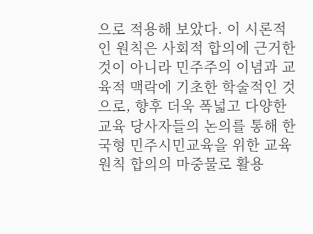으로 적용해 보았다. 이 시론적인 원칙은 사회적 합의에 근거한 것이 아니라 민주주의 이념과 교육적 맥락에 기초한 학술적인 것으로, 향후 더욱 폭넓고 다양한 교육 당사자들의 논의를 통해 한국형 민주시민교육을 위한 교육원칙 합의의 마중물로 활용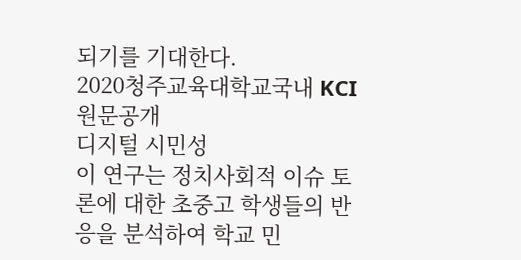되기를 기대한다.
2020청주교육대학교국내 KCI원문공개
디지털 시민성
이 연구는 정치사회적 이슈 토론에 대한 초중고 학생들의 반응을 분석하여 학교 민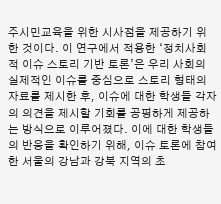주시민교육을 위한 시사점을 제공하기 위한 것이다. 이 연구에서 적용한 ‘정치사회적 이슈 스토리 기반 토론’은 우리 사회의 실제적인 이슈를 중심으로 스토리 형태의 자료를 제시한 후, 이슈에 대한 학생들 각자의 의견을 제시할 기회를 공평하게 제공하는 방식으로 이루어졌다. 이에 대한 학생들의 반응을 확인하기 위해, 이슈 토론에 참여한 서울의 강남과 강북 지역의 초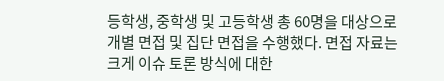등학생, 중학생 및 고등학생 총 60명을 대상으로 개별 면접 및 집단 면접을 수행했다. 면접 자료는 크게 이슈 토론 방식에 대한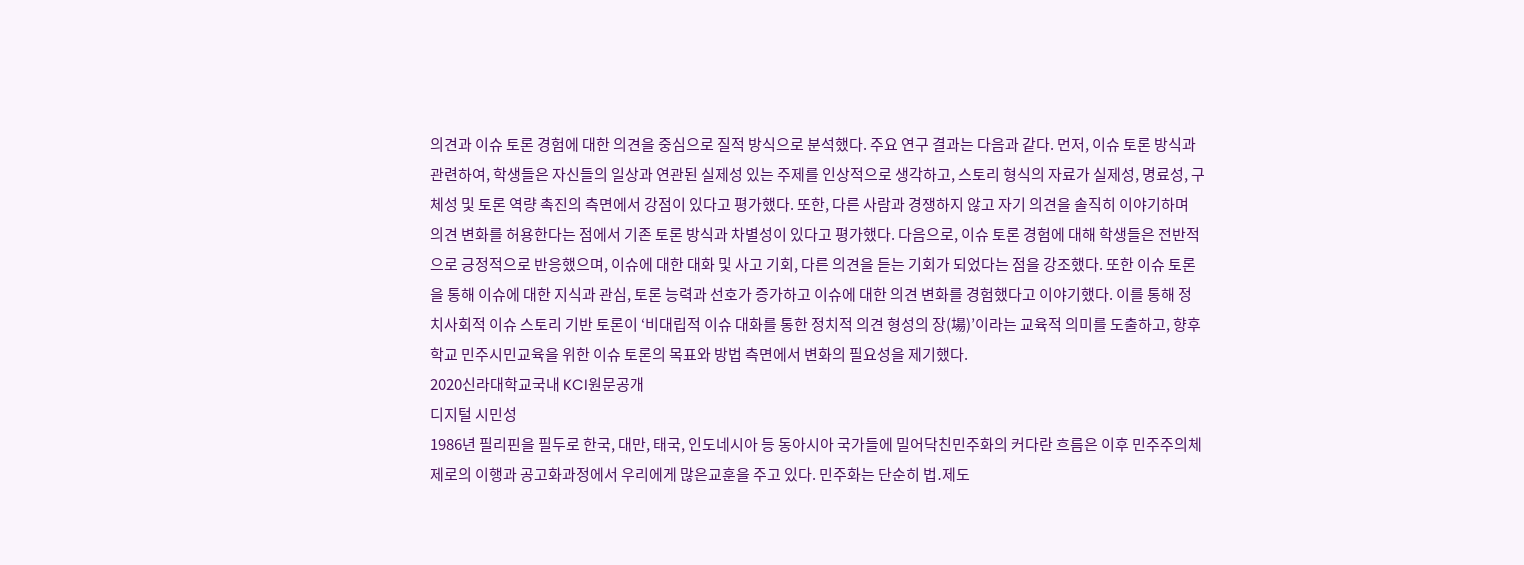의견과 이슈 토론 경험에 대한 의견을 중심으로 질적 방식으로 분석했다. 주요 연구 결과는 다음과 같다. 먼저, 이슈 토론 방식과 관련하여, 학생들은 자신들의 일상과 연관된 실제성 있는 주제를 인상적으로 생각하고, 스토리 형식의 자료가 실제성, 명료성, 구체성 및 토론 역량 촉진의 측면에서 강점이 있다고 평가했다. 또한, 다른 사람과 경쟁하지 않고 자기 의견을 솔직히 이야기하며 의견 변화를 허용한다는 점에서 기존 토론 방식과 차별성이 있다고 평가했다. 다음으로, 이슈 토론 경험에 대해 학생들은 전반적으로 긍정적으로 반응했으며, 이슈에 대한 대화 및 사고 기회, 다른 의견을 듣는 기회가 되었다는 점을 강조했다. 또한 이슈 토론을 통해 이슈에 대한 지식과 관심, 토론 능력과 선호가 증가하고 이슈에 대한 의견 변화를 경험했다고 이야기했다. 이를 통해 정치사회적 이슈 스토리 기반 토론이 ‘비대립적 이슈 대화를 통한 정치적 의견 형성의 장(場)’이라는 교육적 의미를 도출하고, 향후 학교 민주시민교육을 위한 이슈 토론의 목표와 방법 측면에서 변화의 필요성을 제기했다.
2020신라대학교국내 KCI원문공개
디지털 시민성
1986년 필리핀을 필두로 한국, 대만, 태국, 인도네시아 등 동아시아 국가들에 밀어닥친민주화의 커다란 흐름은 이후 민주주의체제로의 이행과 공고화과정에서 우리에게 많은교훈을 주고 있다. 민주화는 단순히 법․제도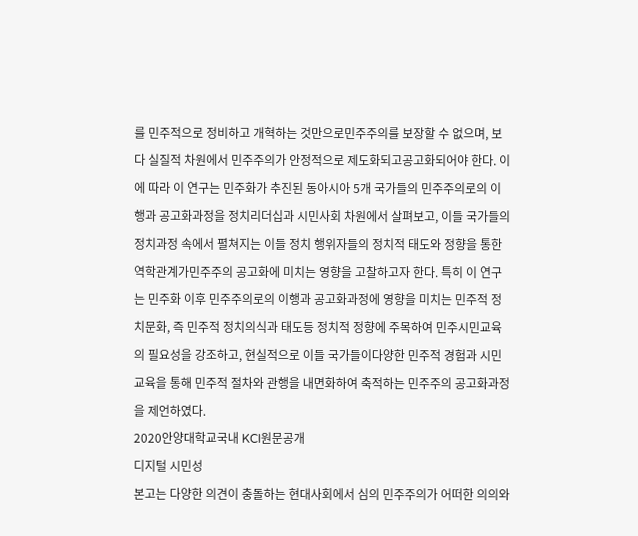를 민주적으로 정비하고 개혁하는 것만으로민주주의를 보장할 수 없으며, 보다 실질적 차원에서 민주주의가 안정적으로 제도화되고공고화되어야 한다. 이에 따라 이 연구는 민주화가 추진된 동아시아 5개 국가들의 민주주의로의 이행과 공고화과정을 정치리더십과 시민사회 차원에서 살펴보고, 이들 국가들의정치과정 속에서 펼쳐지는 이들 정치 행위자들의 정치적 태도와 정향을 통한 역학관계가민주주의 공고화에 미치는 영향을 고찰하고자 한다. 특히 이 연구는 민주화 이후 민주주의로의 이행과 공고화과정에 영향을 미치는 민주적 정치문화, 즉 민주적 정치의식과 태도등 정치적 정향에 주목하여 민주시민교육의 필요성을 강조하고, 현실적으로 이들 국가들이다양한 민주적 경험과 시민교육을 통해 민주적 절차와 관행을 내면화하여 축적하는 민주주의 공고화과정을 제언하였다.
2020안양대학교국내 KCI원문공개
디지털 시민성
본고는 다양한 의견이 충돌하는 현대사회에서 심의 민주주의가 어떠한 의의와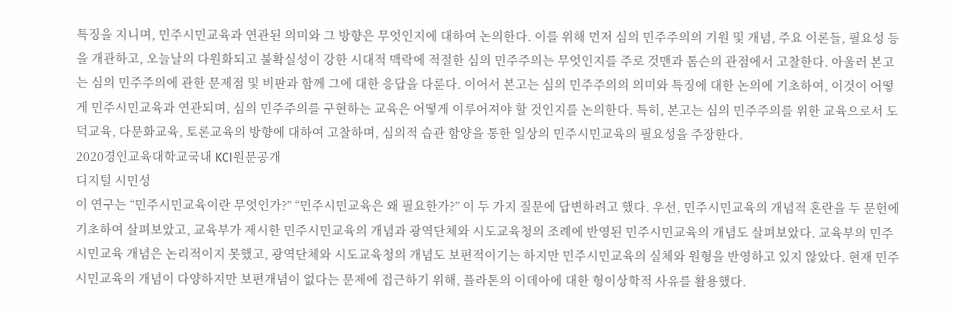특징을 지니며, 민주시민교육과 연관된 의미와 그 방향은 무엇인지에 대하여 논의한다. 이를 위해 먼저 심의 민주주의의 기원 및 개념, 주요 이론들, 필요성 등을 개관하고, 오늘날의 다원화되고 불확실성이 강한 시대적 맥락에 적절한 심의 민주주의는 무엇인지를 주로 것맨과 톰슨의 관점에서 고찰한다. 아울러 본고는 심의 민주주의에 관한 문제점 및 비판과 함께 그에 대한 응답을 다룬다. 이어서 본고는 심의 민주주의의 의미와 특징에 대한 논의에 기초하여, 이것이 어떻게 민주시민교육과 연관되며, 심의 민주주의를 구현하는 교육은 어떻게 이루어져야 할 것인지를 논의한다. 특히, 본고는 심의 민주주의를 위한 교육으로서 도덕교육, 다문화교육, 토론교육의 방향에 대하여 고찰하며, 심의적 습관 함양을 통한 일상의 민주시민교육의 필요성을 주장한다.
2020경인교육대학교국내 KCI원문공개
디지털 시민성
이 연구는 “민주시민교육이란 무엇인가?” “민주시민교육은 왜 필요한가?” 이 두 가지 질문에 답변하려고 했다. 우선, 민주시민교육의 개념적 혼란을 두 문헌에 기초하여 살펴보았고, 교육부가 제시한 민주시민교육의 개념과 광역단체와 시도교육청의 조례에 반영된 민주시민교육의 개념도 살펴보았다. 교육부의 민주시민교육 개념은 논리적이지 못했고, 광역단체와 시도교육청의 개념도 보편적이기는 하지만 민주시민교육의 실체와 원형을 반영하고 있지 않았다. 현재 민주시민교육의 개념이 다양하지만 보편개념이 없다는 문제에 접근하기 위해, 플라톤의 이데아에 대한 형이상학적 사유를 활용했다.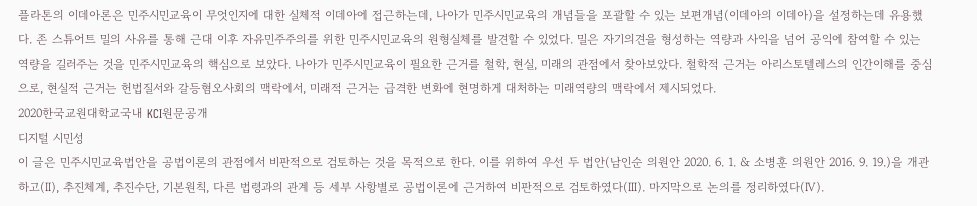플라톤의 이데아론은 민주시민교육이 무엇인지에 대한 실체적 이데아에 접근하는데, 나아가 민주시민교육의 개념들을 포괄할 수 있는 보편개념(이데아의 이데아)을 설정하는데 유용했다. 존 스튜어트 밀의 사유를 통해 근대 이후 자유민주주의를 위한 민주시민교육의 원형실체를 발견할 수 있었다. 밀은 자기의견을 형성하는 역량과 사익을 넘어 공익에 참여할 수 있는 역량을 길러주는 것을 민주시민교육의 핵심으로 보았다. 나아가 민주시민교육이 필요한 근거를 철학, 현실, 미래의 관점에서 찾아보았다. 철학적 근거는 아리스토텔레스의 인간이해를 중심으로, 현실적 근거는 헌법질서와 갈등혐오사회의 맥락에서, 미래적 근거는 급격한 변화에 현명하게 대처하는 미래역량의 맥락에서 제시되었다.
2020한국교원대학교국내 KCI원문공개
디지털 시민성
이 글은 민주시민교육법안을 공법이론의 관점에서 비판적으로 검토하는 것을 목적으로 한다. 이를 위하여 우선 두 법안(남인순 의원안 2020. 6. 1. & 소병훈 의원안 2016. 9. 19.)을 개관하고(Ⅱ), 추진체계, 추진수단, 기본원칙, 다른 법령과의 관계 등 세부 사항별로 공법이론에 근거하여 비판적으로 검토하였다(Ⅲ). 마지막으로 논의를 정리하였다(Ⅳ).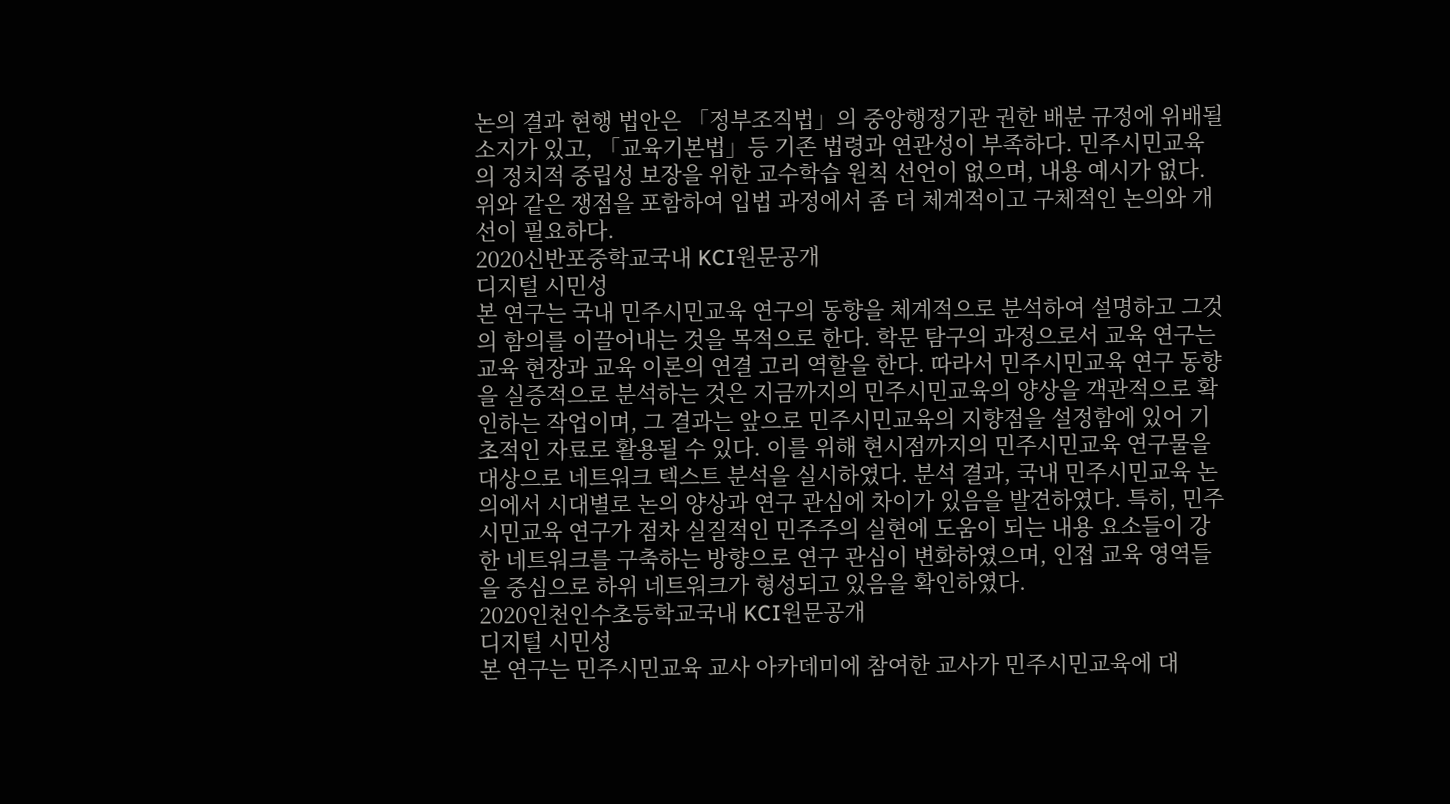논의 결과 현행 법안은 「정부조직법」의 중앙행정기관 권한 배분 규정에 위배될 소지가 있고, 「교육기본법」등 기존 법령과 연관성이 부족하다. 민주시민교육의 정치적 중립성 보장을 위한 교수학습 원칙 선언이 없으며, 내용 예시가 없다. 위와 같은 쟁점을 포함하여 입법 과정에서 좀 더 체계적이고 구체적인 논의와 개선이 필요하다.
2020신반포중학교국내 KCI원문공개
디지털 시민성
본 연구는 국내 민주시민교육 연구의 동향을 체계적으로 분석하여 설명하고 그것의 함의를 이끌어내는 것을 목적으로 한다. 학문 탐구의 과정으로서 교육 연구는 교육 현장과 교육 이론의 연결 고리 역할을 한다. 따라서 민주시민교육 연구 동향을 실증적으로 분석하는 것은 지금까지의 민주시민교육의 양상을 객관적으로 확인하는 작업이며, 그 결과는 앞으로 민주시민교육의 지향점을 설정함에 있어 기초적인 자료로 활용될 수 있다. 이를 위해 현시점까지의 민주시민교육 연구물을 대상으로 네트워크 텍스트 분석을 실시하였다. 분석 결과, 국내 민주시민교육 논의에서 시대별로 논의 양상과 연구 관심에 차이가 있음을 발견하였다. 특히, 민주시민교육 연구가 점차 실질적인 민주주의 실현에 도움이 되는 내용 요소들이 강한 네트워크를 구축하는 방향으로 연구 관심이 변화하였으며, 인접 교육 영역들을 중심으로 하위 네트워크가 형성되고 있음을 확인하였다.
2020인천인수초등학교국내 KCI원문공개
디지털 시민성
본 연구는 민주시민교육 교사 아카데미에 참여한 교사가 민주시민교육에 대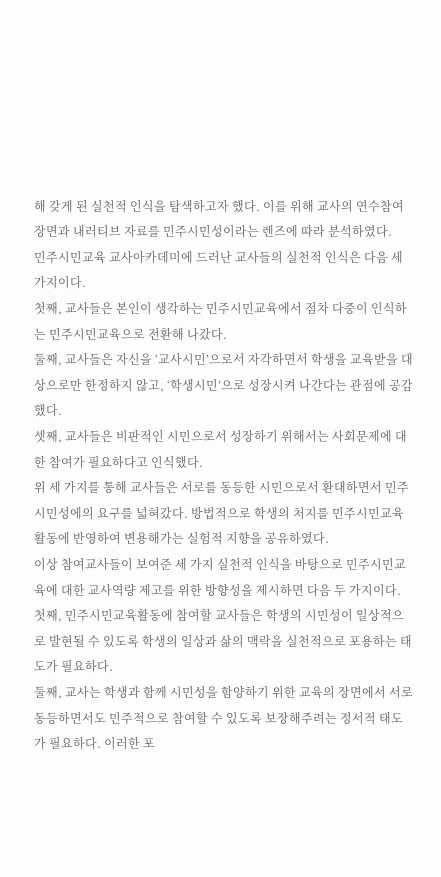해 갖게 된 실천적 인식을 탐색하고자 했다. 이를 위해 교사의 연수참여 장면과 내러티브 자료를 민주시민성이라는 렌즈에 따라 분석하였다.
민주시민교육 교사아카데미에 드러난 교사들의 실천적 인식은 다음 세 가지이다.
첫째, 교사들은 본인이 생각하는 민주시민교육에서 점차 다중이 인식하는 민주시민교육으로 전환해 나갔다.
둘째, 교사들은 자신을 ‘교사시민’으로서 자각하면서 학생을 교육받을 대상으로만 한정하지 않고, ‘학생시민’으로 성장시켜 나간다는 관점에 공감했다.
셋째, 교사들은 비판적인 시민으로서 성장하기 위해서는 사회문제에 대한 참여가 필요하다고 인식했다.
위 세 가지를 통해 교사들은 서로를 동등한 시민으로서 환대하면서 민주시민성에의 요구를 넓혀갔다. 방법적으로 학생의 처지를 민주시민교육활동에 반영하여 변용해가는 실험적 지향을 공유하였다.
이상 참여교사들이 보여준 세 가지 실천적 인식을 바탕으로 민주시민교육에 대한 교사역량 제고를 위한 방향성을 제시하면 다음 두 가지이다.
첫째, 민주시민교육활동에 참여할 교사들은 학생의 시민성이 일상적으로 발현될 수 있도록 학생의 일상과 삶의 맥락을 실천적으로 포용하는 태도가 필요하다.
둘째, 교사는 학생과 함께 시민성을 함양하기 위한 교육의 장면에서 서로 동등하면서도 민주적으로 참여할 수 있도록 보장해주려는 정서적 태도가 필요하다. 이러한 포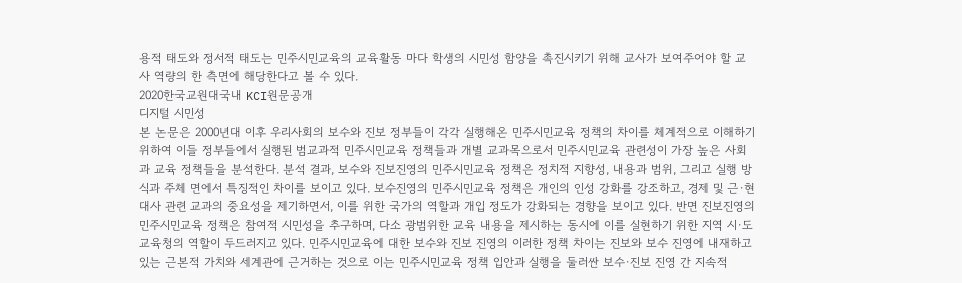용적 태도와 정서적 태도는 민주시민교육의 교육활동 마다 학생의 시민성 함양을 촉진시키기 위해 교사가 보여주어야 할 교사 역량의 한 측면에 해당한다고 볼 수 있다.
2020한국교원대국내 KCI원문공개
디지털 시민성
본 논문은 2000년대 이후 우리사회의 보수와 진보 정부들이 각각 실행해온 민주시민교육 정책의 차이를 체계적으로 이해하기 위하여 이들 정부들에서 실행된 범교과적 민주시민교육 정책들과 개별 교과목으로서 민주시민교육 관련성이 가장 높은 사회과 교육 정책들을 분석한다. 분석 결과, 보수와 진보진영의 민주시민교육 정책은 정치적 지향성, 내용과 범위, 그리고 실행 방식과 주체 면에서 특징적인 차이를 보이고 있다. 보수진영의 민주시민교육 정책은 개인의 인성 강화를 강조하고, 경제 및 근·현대사 관련 교과의 중요성을 제기하면서, 이를 위한 국가의 역할과 개입 정도가 강화되는 경향을 보이고 있다. 반면 진보진영의 민주시민교육 정책은 참여적 시민성을 추구하며, 다소 광범위한 교육 내용을 제시하는 동시에 이를 실현하기 위한 지역 시·도 교육청의 역할이 두드러지고 있다. 민주시민교육에 대한 보수와 진보 진영의 이러한 정책 차이는 진보와 보수 진영에 내재하고 있는 근본적 가치와 세계관에 근거하는 것으로 이는 민주시민교육 정책 입안과 실행을 둘러싼 보수·진보 진영 간 지속적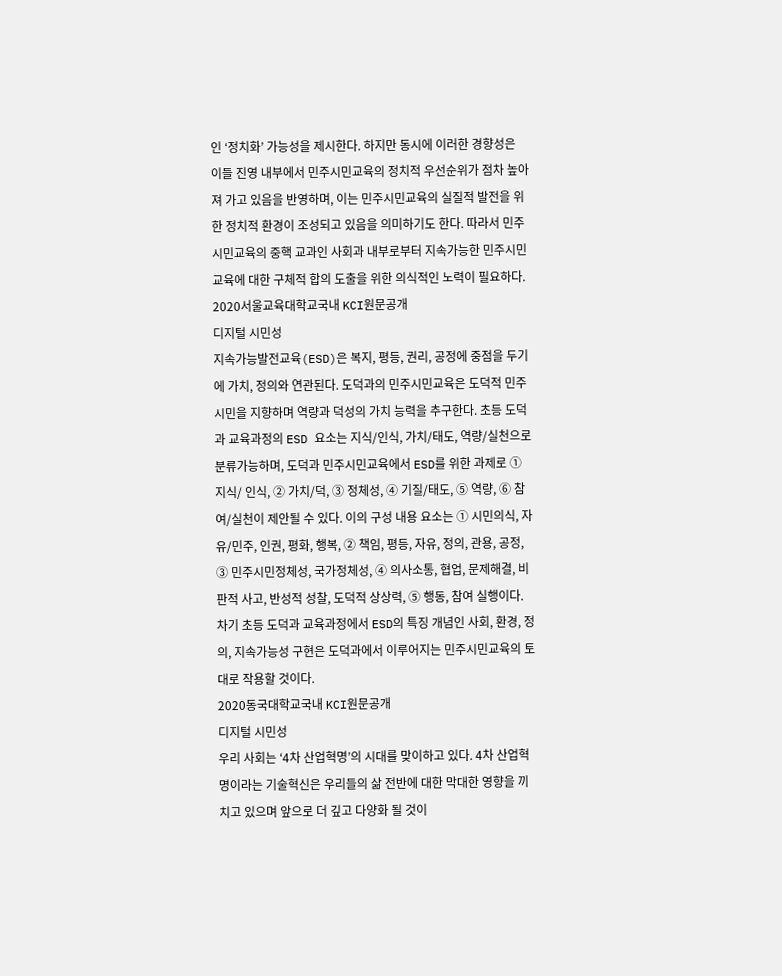인 ‘정치화’ 가능성을 제시한다. 하지만 동시에 이러한 경향성은 이들 진영 내부에서 민주시민교육의 정치적 우선순위가 점차 높아져 가고 있음을 반영하며, 이는 민주시민교육의 실질적 발전을 위한 정치적 환경이 조성되고 있음을 의미하기도 한다. 따라서 민주시민교육의 중핵 교과인 사회과 내부로부터 지속가능한 민주시민교육에 대한 구체적 합의 도출을 위한 의식적인 노력이 필요하다.
2020서울교육대학교국내 KCI원문공개
디지털 시민성
지속가능발전교육(ESD)은 복지, 평등, 권리, 공정에 중점을 두기에 가치, 정의와 연관된다. 도덕과의 민주시민교육은 도덕적 민주시민을 지향하며 역량과 덕성의 가치 능력을 추구한다. 초등 도덕과 교육과정의 ESD 요소는 지식/인식, 가치/태도, 역량/실천으로 분류가능하며, 도덕과 민주시민교육에서 ESD를 위한 과제로 ① 지식/ 인식, ② 가치/덕, ③ 정체성, ④ 기질/태도, ⑤ 역량, ⑥ 참여/실천이 제안될 수 있다. 이의 구성 내용 요소는 ① 시민의식, 자유/민주, 인권, 평화, 행복, ② 책임, 평등, 자유, 정의, 관용, 공정, ③ 민주시민정체성, 국가정체성, ④ 의사소통, 협업, 문제해결, 비판적 사고, 반성적 성찰, 도덕적 상상력, ⑤ 행동, 참여 실행이다. 차기 초등 도덕과 교육과정에서 ESD의 특징 개념인 사회, 환경, 정의, 지속가능성 구현은 도덕과에서 이루어지는 민주시민교육의 토대로 작용할 것이다.
2020동국대학교국내 KCI원문공개
디지털 시민성
우리 사회는 ‘4차 산업혁명’의 시대를 맞이하고 있다. 4차 산업혁명이라는 기술혁신은 우리들의 삶 전반에 대한 막대한 영향을 끼치고 있으며 앞으로 더 깊고 다양화 될 것이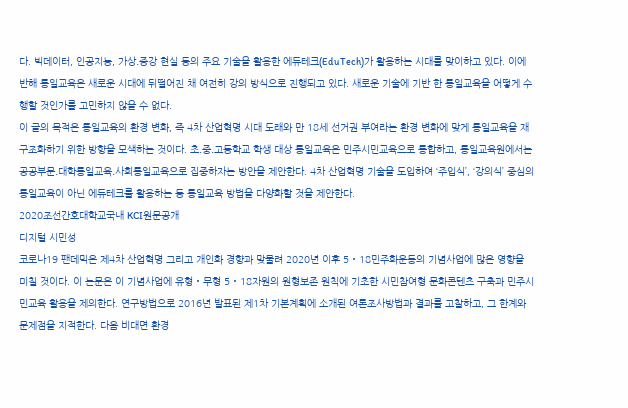다. 빅데이터, 인공지능, 가상․증강 현실 등의 주요 기술을 활용한 에듀테크(EduTech)가 활용하는 시대를 맞이하고 있다. 이에 반해 통일교육은 새로운 시대에 뒤떨어진 채 여전히 강의 방식으로 진행되고 있다. 새로운 기술에 기반 한 통일교육을 어떻게 수행할 것인가를 고민하지 않을 수 없다.
이 글의 목적은 통일교육의 환경 변화, 즉 4차 산업혁명 시대 도래와 만 18세 선거권 부여라는 환경 변화에 맞게 통일교육을 재구조화하기 위한 방향을 모색하는 것이다. 초․중․고등학교 학생 대상 통일교육은 민주시민교육으로 통합하고, 통일교육원에서는 공공부문․대학통일교육․사회통일교육으로 집중하자는 방안을 제안한다. 4차 산업혁명 기술을 도입하여 ‘주입식’, ‘강의식’ 중심의 통일교육이 아닌 에듀테크를 활용하는 등 통일교육 방법을 다양화할 것을 제안한다.
2020조선간호대학교국내 KCI원문공개
디지털 시민성
코로나19 팬데믹은 제4차 산업혁명 그리고 개인화 경향과 맞물려 2020년 이후 5・18민주화운동의 기념사업에 많은 영향을 미칠 것이다. 이 논문은 이 기념사업에 유형・무형 5・18자원의 원형보존 원칙에 기초한 시민참여형 문화콘텐츠 구축과 민주시민교육 활용을 제의한다. 연구방법으로 2016년 발표된 제1차 기본계획에 소개된 여론조사방법과 결과를 고찰하고, 그 한계와 문제점을 지적한다. 다음 비대면 환경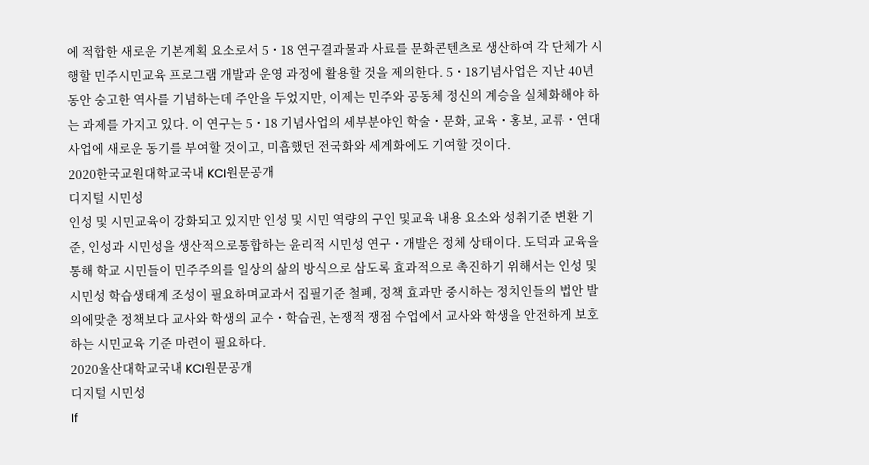에 적합한 새로운 기본계획 요소로서 5・18 연구결과물과 사료를 문화콘텐츠로 생산하여 각 단체가 시행할 민주시민교육 프로그램 개발과 운영 과정에 활용할 것을 제의한다. 5・18기념사업은 지난 40년 동안 숭고한 역사를 기념하는데 주안을 두었지만, 이제는 민주와 공동체 정신의 계승을 실체화해야 하는 과제를 가지고 있다. 이 연구는 5・18 기념사업의 세부분야인 학술・문화, 교육・홍보, 교류・연대사업에 새로운 동기를 부여할 것이고, 미흡했던 전국화와 세계화에도 기여할 것이다.
2020한국교원대학교국내 KCI원문공개
디지털 시민성
인성 및 시민교육이 강화되고 있지만 인성 및 시민 역량의 구인 및교육 내용 요소와 성취기준 변환 기준, 인성과 시민성을 생산적으로통합하는 윤리적 시민성 연구・개발은 정체 상태이다. 도덕과 교육을통해 학교 시민들이 민주주의를 일상의 삶의 방식으로 삼도록 효과적으로 촉진하기 위해서는 인성 및 시민성 학습생태계 조성이 필요하며교과서 집필기준 철폐, 정책 효과만 중시하는 정치인들의 법안 발의에맞춘 정책보다 교사와 학생의 교수・학습권, 논쟁적 쟁점 수업에서 교사와 학생을 안전하게 보호하는 시민교육 기준 마련이 필요하다.
2020울산대학교국내 KCI원문공개
디지털 시민성
If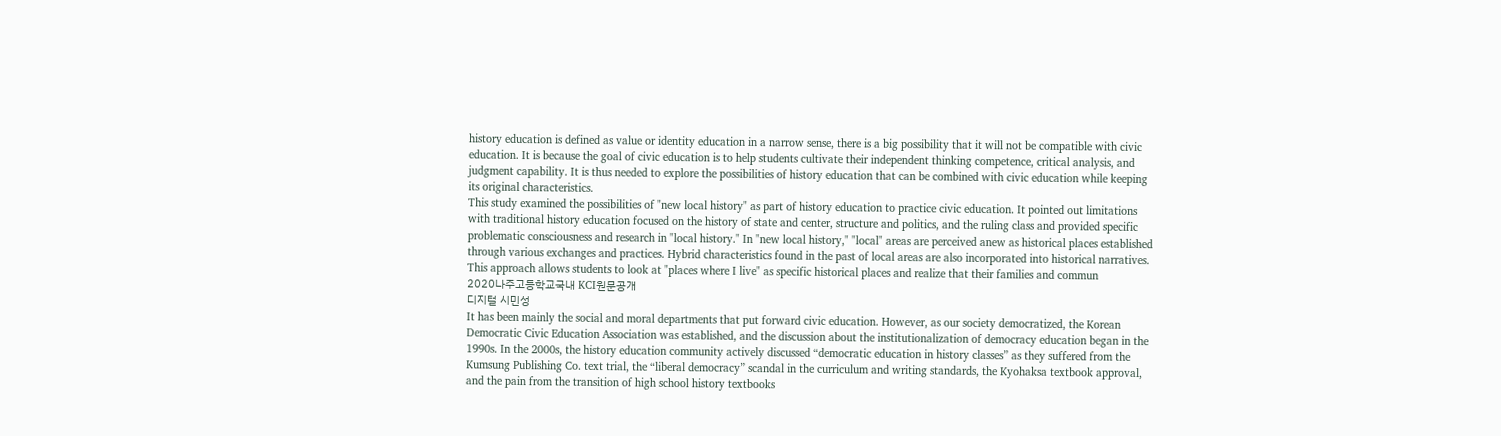history education is defined as value or identity education in a narrow sense, there is a big possibility that it will not be compatible with civic education. It is because the goal of civic education is to help students cultivate their independent thinking competence, critical analysis, and judgment capability. It is thus needed to explore the possibilities of history education that can be combined with civic education while keeping its original characteristics.
This study examined the possibilities of "new local history" as part of history education to practice civic education. It pointed out limitations with traditional history education focused on the history of state and center, structure and politics, and the ruling class and provided specific problematic consciousness and research in "local history." In "new local history," "local" areas are perceived anew as historical places established through various exchanges and practices. Hybrid characteristics found in the past of local areas are also incorporated into historical narratives. This approach allows students to look at "places where I live" as specific historical places and realize that their families and commun
2020나주고등학교국내 KCI원문공개
디지털 시민성
It has been mainly the social and moral departments that put forward civic education. However, as our society democratized, the Korean Democratic Civic Education Association was established, and the discussion about the institutionalization of democracy education began in the 1990s. In the 2000s, the history education community actively discussed “democratic education in history classes” as they suffered from the Kumsung Publishing Co. text trial, the “liberal democracy” scandal in the curriculum and writing standards, the Kyohaksa textbook approval, and the pain from the transition of high school history textbooks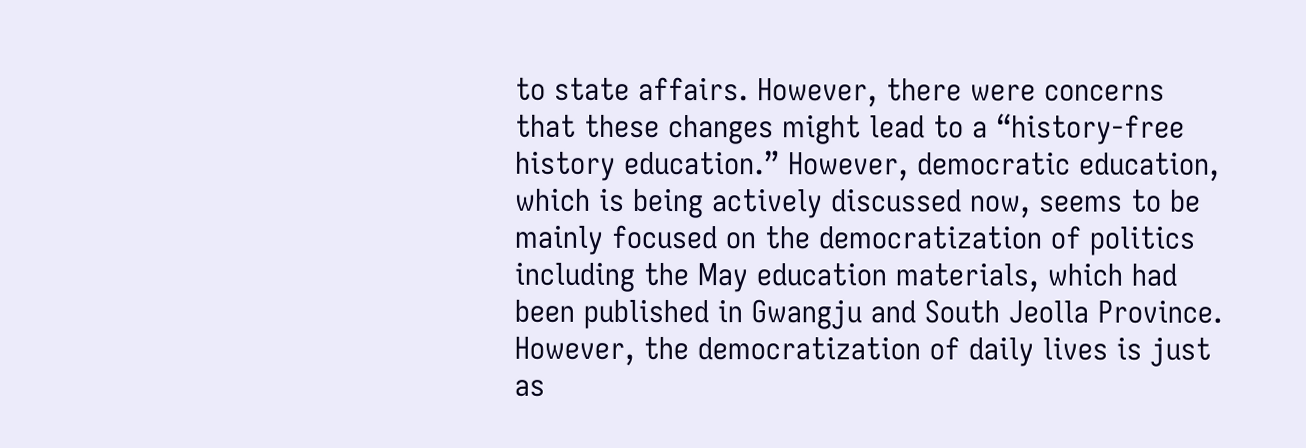to state affairs. However, there were concerns that these changes might lead to a “history-free history education.” However, democratic education, which is being actively discussed now, seems to be mainly focused on the democratization of politics including the May education materials, which had been published in Gwangju and South Jeolla Province. However, the democratization of daily lives is just as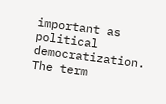important as political democratization. The term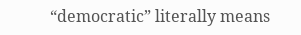“democratic” literally means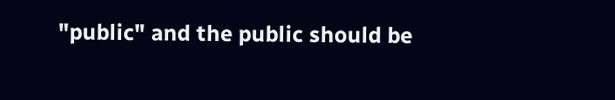"public" and the public should be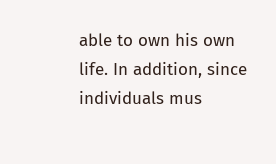able to own his own life. In addition, since individuals mus